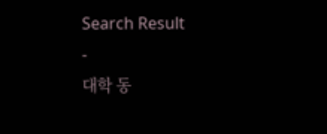Search Result
-
대학 동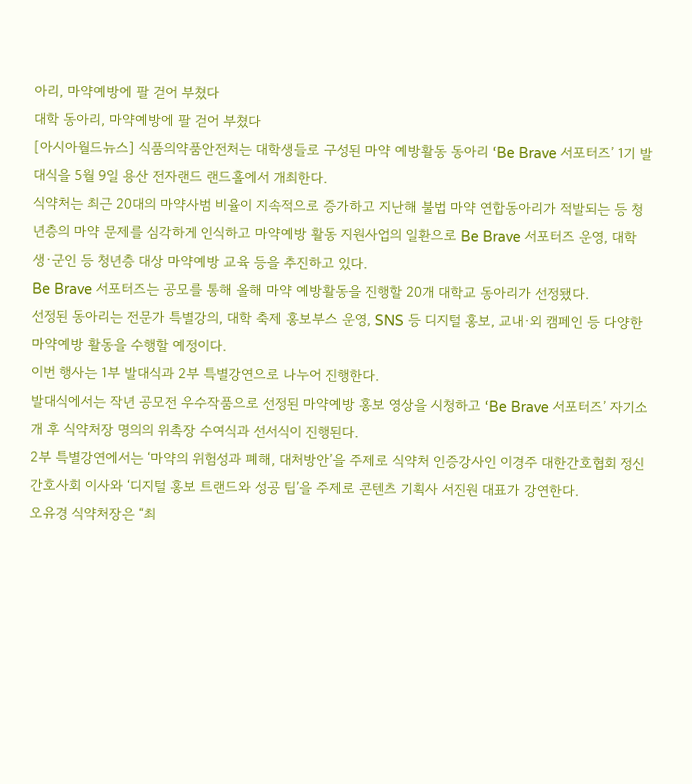아리, 마약예방에 팔 걷어 부쳤다
대학 동아리, 마약예방에 팔 걷어 부쳤다
[아시아월드뉴스] 식품의약품안전처는 대학생들로 구성된 마약 예방활동 동아리 ‘Be Brave 서포터즈’ 1기 발대식을 5월 9일 용산 전자랜드 랜드홀에서 개최한다.
식약처는 최근 20대의 마약사범 비율이 지속적으로 증가하고 지난해 불법 마약 연합동아리가 적발되는 등 청년층의 마약 문제를 심각하게 인식하고 마약예방 활동 지원사업의 일환으로 Be Brave 서포터즈 운영, 대학생·군인 등 청년층 대상 마약예방 교육 등을 추진하고 있다.
Be Brave 서포터즈는 공모를 통해 올해 마약 예방활동을 진행할 20개 대학교 동아리가 선정됐다.
선정된 동아리는 전문가 특별강의, 대학 축제 홍보부스 운영, SNS 등 디지털 홍보, 교내·외 캠페인 등 다양한 마약예방 활동을 수행할 예정이다.
이번 행사는 1부 발대식과 2부 특별강연으로 나누어 진행한다.
발대식에서는 작년 공모전 우수작품으로 선정된 마약예방 홍보 영상을 시청하고 ‘Be Brave 서포터즈’ 자기소개 후 식약처장 명의의 위촉장 수여식과 선서식이 진행된다.
2부 특별강연에서는 ‘마약의 위험성과 폐해, 대처방안’을 주제로 식약처 인증강사인 이경주 대한간호협회 정신간호사회 이사와 ‘디지털 홍보 트랜드와 성공 팁’을 주제로 콘텐츠 기획사 서진원 대표가 강연한다.
오유경 식약처장은 “최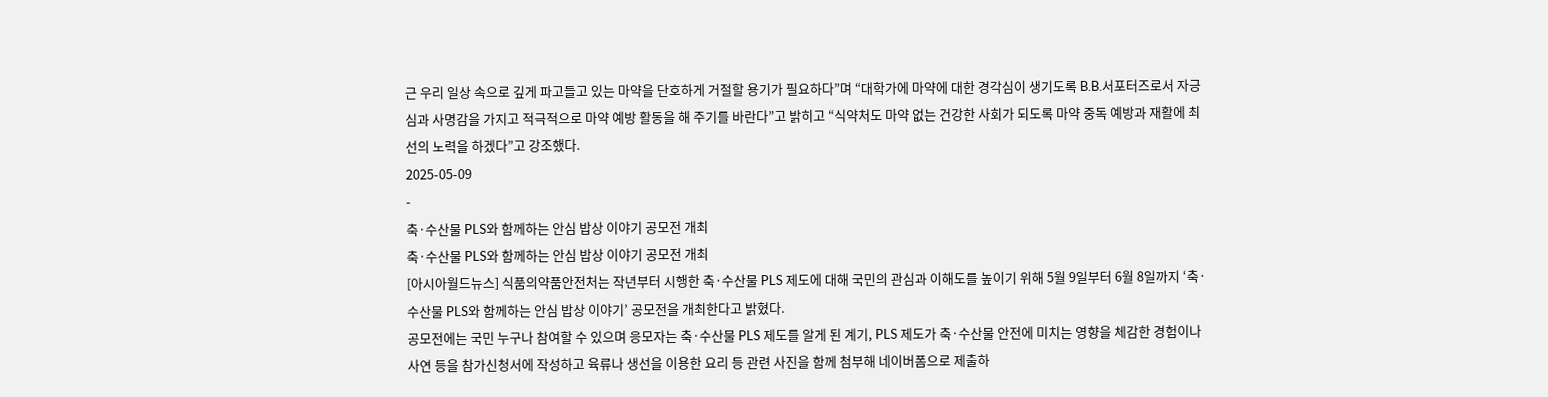근 우리 일상 속으로 깊게 파고들고 있는 마약을 단호하게 거절할 용기가 필요하다”며 “대학가에 마약에 대한 경각심이 생기도록 B.B.서포터즈로서 자긍심과 사명감을 가지고 적극적으로 마약 예방 활동을 해 주기를 바란다”고 밝히고 “식약처도 마약 없는 건강한 사회가 되도록 마약 중독 예방과 재활에 최선의 노력을 하겠다”고 강조했다.
2025-05-09
-
축·수산물 PLS와 함께하는 안심 밥상 이야기 공모전 개최
축·수산물 PLS와 함께하는 안심 밥상 이야기 공모전 개최
[아시아월드뉴스] 식품의약품안전처는 작년부터 시행한 축·수산물 PLS 제도에 대해 국민의 관심과 이해도를 높이기 위해 5월 9일부터 6월 8일까지 ‘축·수산물 PLS와 함께하는 안심 밥상 이야기’ 공모전을 개최한다고 밝혔다.
공모전에는 국민 누구나 참여할 수 있으며 응모자는 축·수산물 PLS 제도를 알게 된 계기, PLS 제도가 축·수산물 안전에 미치는 영향을 체감한 경험이나 사연 등을 참가신청서에 작성하고 육류나 생선을 이용한 요리 등 관련 사진을 함께 첨부해 네이버폼으로 제출하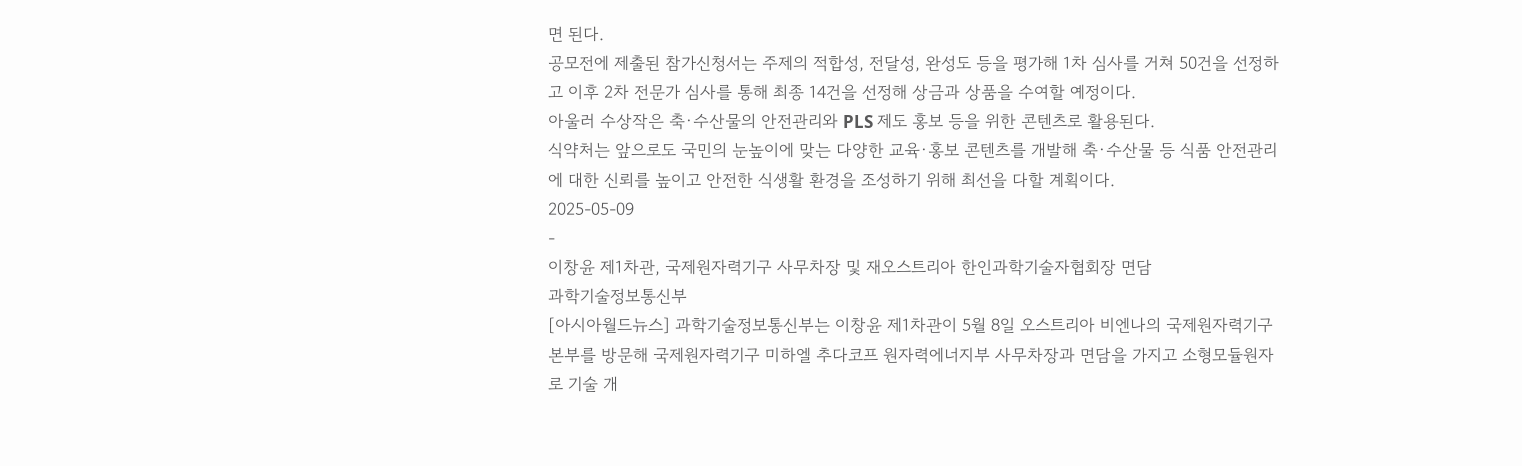면 된다.
공모전에 제출된 참가신청서는 주제의 적합성, 전달성, 완성도 등을 평가해 1차 심사를 거쳐 50건을 선정하고 이후 2차 전문가 심사를 통해 최종 14건을 선정해 상금과 상품을 수여할 예정이다.
아울러 수상작은 축·수산물의 안전관리와 PLS 제도 홍보 등을 위한 콘텐츠로 활용된다.
식약처는 앞으로도 국민의 눈높이에 맞는 다양한 교육·홍보 콘텐츠를 개발해 축·수산물 등 식품 안전관리에 대한 신뢰를 높이고 안전한 식생활 환경을 조성하기 위해 최선을 다할 계획이다.
2025-05-09
-
이창윤 제1차관, 국제원자력기구 사무차장 및 재오스트리아 한인과학기술자협회장 면담
과학기술정보통신부
[아시아월드뉴스] 과학기술정보통신부는 이창윤 제1차관이 5월 8일 오스트리아 비엔나의 국제원자력기구 본부를 방문해 국제원자력기구 미하엘 추다코프 원자력에너지부 사무차장과 면담을 가지고 소형모듈원자로 기술 개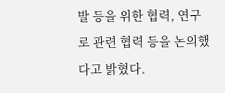발 등을 위한 협력, 연구로 관련 협력 등을 논의했다고 밝혔다.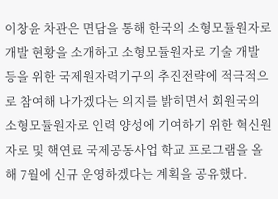이창윤 차관은 면담을 통해 한국의 소형모듈원자로 개발 현황을 소개하고 소형모듈원자로 기술 개발 등을 위한 국제원자력기구의 추진전략에 적극적으로 참여해 나가겠다는 의지를 밝히면서 회원국의 소형모듈원자로 인력 양성에 기여하기 위한 혁신원자로 및 핵연료 국제공동사업 학교 프로그램을 올해 7월에 신규 운영하겠다는 계획을 공유했다.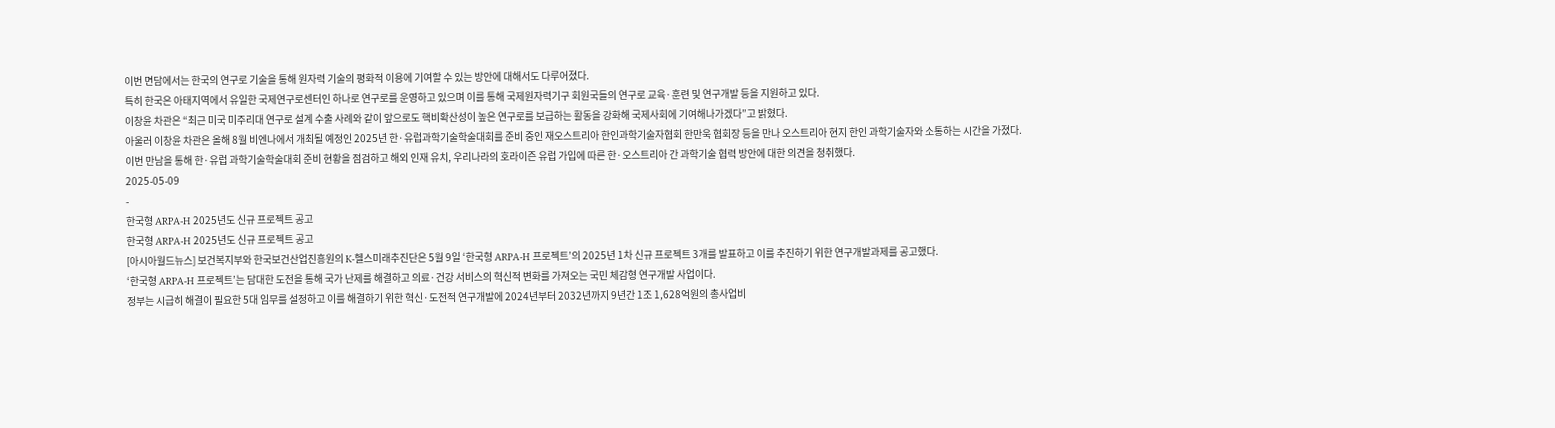이번 면담에서는 한국의 연구로 기술을 통해 원자력 기술의 평화적 이용에 기여할 수 있는 방안에 대해서도 다루어졌다.
특히 한국은 아태지역에서 유일한 국제연구로센터인 하나로 연구로를 운영하고 있으며 이를 통해 국제원자력기구 회원국들의 연구로 교육·훈련 및 연구개발 등을 지원하고 있다.
이창윤 차관은 “최근 미국 미주리대 연구로 설계 수출 사례와 같이 앞으로도 핵비확산성이 높은 연구로를 보급하는 활동을 강화해 국제사회에 기여해나가겠다”고 밝혔다.
아울러 이창윤 차관은 올해 8월 비엔나에서 개최될 예정인 2025년 한·유럽과학기술학술대회를 준비 중인 재오스트리아 한인과학기술자협회 한만욱 협회장 등을 만나 오스트리아 현지 한인 과학기술자와 소통하는 시간을 가졌다.
이번 만남을 통해 한·유럽 과학기술학술대회 준비 현황을 점검하고 해외 인재 유치, 우리나라의 호라이즌 유럽 가입에 따른 한·오스트리아 간 과학기술 협력 방안에 대한 의견을 청취했다.
2025-05-09
-
한국형 ARPA-H 2025년도 신규 프로젝트 공고
한국형 ARPA-H 2025년도 신규 프로젝트 공고
[아시아월드뉴스] 보건복지부와 한국보건산업진흥원의 K-헬스미래추진단은 5월 9일 ‘한국형 ARPA-H 프로젝트’의 2025년 1차 신규 프로젝트 3개를 발표하고 이를 추진하기 위한 연구개발과제를 공고했다.
‘한국형 ARPA-H 프로젝트’는 담대한 도전을 통해 국가 난제를 해결하고 의료·건강 서비스의 혁신적 변화를 가져오는 국민 체감형 연구개발 사업이다.
정부는 시급히 해결이 필요한 5대 임무를 설정하고 이를 해결하기 위한 혁신·도전적 연구개발에 2024년부터 2032년까지 9년간 1조 1,628억원의 총사업비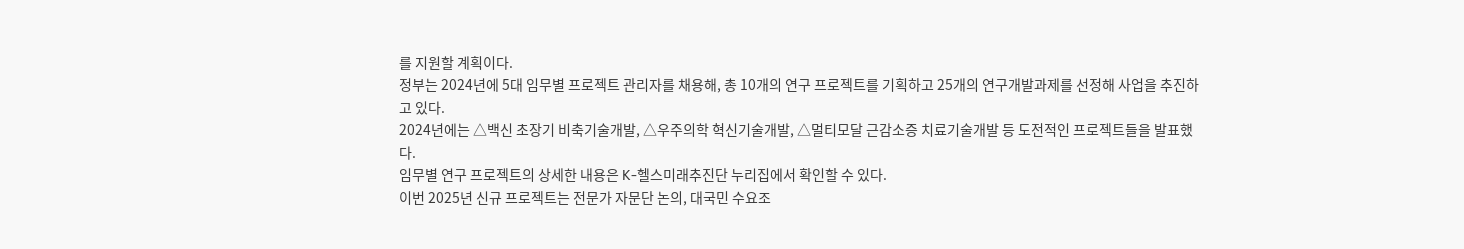를 지원할 계획이다.
정부는 2024년에 5대 임무별 프로젝트 관리자를 채용해, 총 10개의 연구 프로젝트를 기획하고 25개의 연구개발과제를 선정해 사업을 추진하고 있다.
2024년에는 △백신 초장기 비축기술개발, △우주의학 혁신기술개발, △멀티모달 근감소증 치료기술개발 등 도전적인 프로젝트들을 발표했다.
임무별 연구 프로젝트의 상세한 내용은 K-헬스미래추진단 누리집에서 확인할 수 있다.
이번 2025년 신규 프로젝트는 전문가 자문단 논의, 대국민 수요조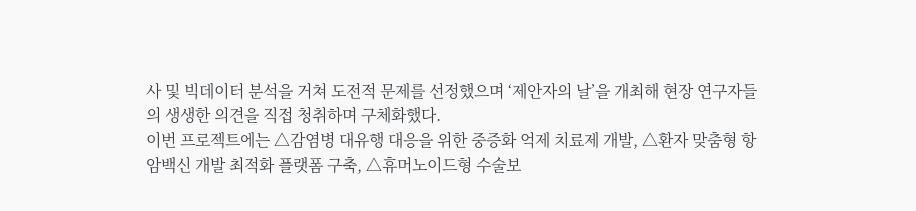사 및 빅데이터 분석을 거쳐 도전적 문제를 선정했으며 ‘제안자의 날’을 개최해 현장 연구자들의 생생한 의견을 직접 청취하며 구체화했다.
이번 프로젝트에는 △감염병 대유행 대응을 위한 중증화 억제 치료제 개발, △환자 맞춤형 항암백신 개발 최적화 플랫폼 구축, △휴머노이드형 수술보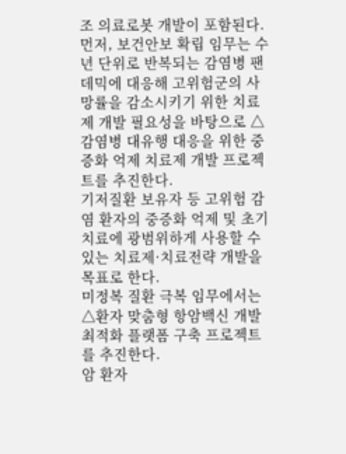조 의료로봇 개발이 포함된다.
먼저, 보건안보 확립 임무는 수년 단위로 반복되는 감염병 팬데믹에 대응해 고위험군의 사망률을 감소시키기 위한 치료제 개발 필요성을 바탕으로 △감염병 대유행 대응을 위한 중증화 억제 치료제 개발 프로젝트를 추진한다.
기저질환 보유자 등 고위험 감염 환자의 중증화 억제 및 초기 치료에 광범위하게 사용할 수 있는 치료제·치료전략 개발을 목표로 한다.
미정복 질환 극복 임무에서는 △환자 맞춤형 항암백신 개발 최적화 플랫폼 구축 프로젝트를 추진한다.
암 환자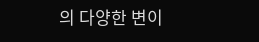의 다양한 변이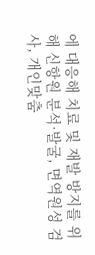에 대응해 치료 및 재발 방지를 위해 신항원 분석·발굴, 면역원성 검사, 개인맞춤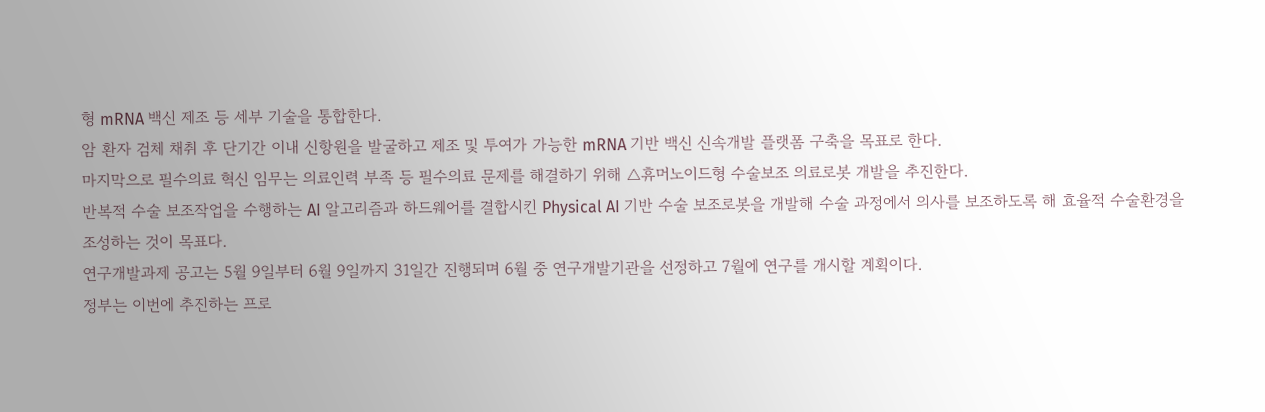형 mRNA 백신 제조 등 세부 기술을 통합한다.
암 환자 검체 채취 후 단기간 이내 신항원을 발굴하고 제조 및 투여가 가능한 mRNA 기반 백신 신속개발 플랫폼 구축을 목표로 한다.
마지막으로 필수의료 혁신 임무는 의료인력 부족 등 필수의료 문제를 해결하기 위해 △휴머노이드형 수술보조 의료로봇 개발을 추진한다.
반복적 수술 보조작업을 수행하는 AI 알고리즘과 하드웨어를 결합시킨 Physical AI 기반 수술 보조로봇을 개발해 수술 과정에서 의사를 보조하도록 해 효율적 수술환경을 조성하는 것이 목표다.
연구개발과제 공고는 5월 9일부터 6월 9일까지 31일간 진행되며 6월 중 연구개발기관을 선정하고 7월에 연구를 개시할 계획이다.
정부는 이번에 추진하는 프로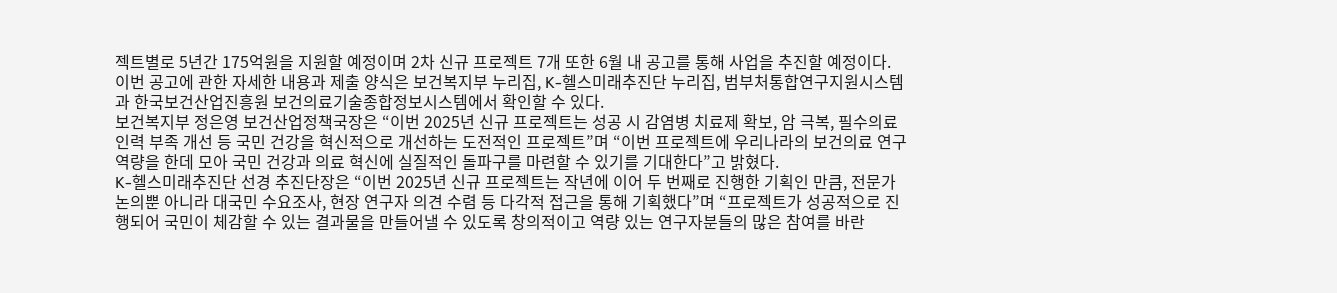젝트별로 5년간 175억원을 지원할 예정이며 2차 신규 프로젝트 7개 또한 6월 내 공고를 통해 사업을 추진할 예정이다.
이번 공고에 관한 자세한 내용과 제출 양식은 보건복지부 누리집, K-헬스미래추진단 누리집, 범부처통합연구지원시스템과 한국보건산업진흥원 보건의료기술종합정보시스템에서 확인할 수 있다.
보건복지부 정은영 보건산업정책국장은 “이번 2025년 신규 프로젝트는 성공 시 감염병 치료제 확보, 암 극복, 필수의료 인력 부족 개선 등 국민 건강을 혁신적으로 개선하는 도전적인 프로젝트”며 “이번 프로젝트에 우리나라의 보건의료 연구 역량을 한데 모아 국민 건강과 의료 혁신에 실질적인 돌파구를 마련할 수 있기를 기대한다”고 밝혔다.
K-헬스미래추진단 선경 추진단장은 “이번 2025년 신규 프로젝트는 작년에 이어 두 번째로 진행한 기획인 만큼, 전문가 논의뿐 아니라 대국민 수요조사, 현장 연구자 의견 수렴 등 다각적 접근을 통해 기획했다”며 “프로젝트가 성공적으로 진행되어 국민이 체감할 수 있는 결과물을 만들어낼 수 있도록 창의적이고 역량 있는 연구자분들의 많은 참여를 바란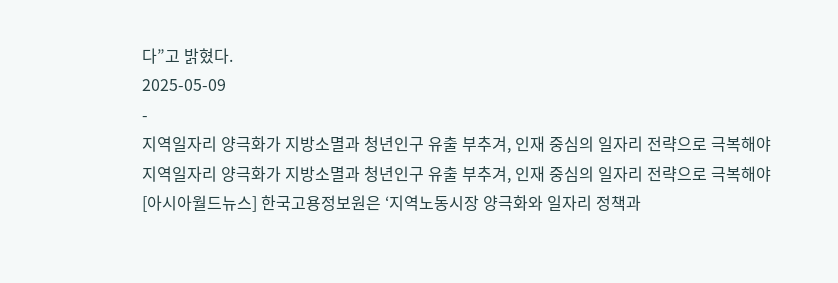다”고 밝혔다.
2025-05-09
-
지역일자리 양극화가 지방소멸과 청년인구 유출 부추겨, 인재 중심의 일자리 전략으로 극복해야
지역일자리 양극화가 지방소멸과 청년인구 유출 부추겨, 인재 중심의 일자리 전략으로 극복해야
[아시아월드뉴스] 한국고용정보원은 ‘지역노동시장 양극화와 일자리 정책과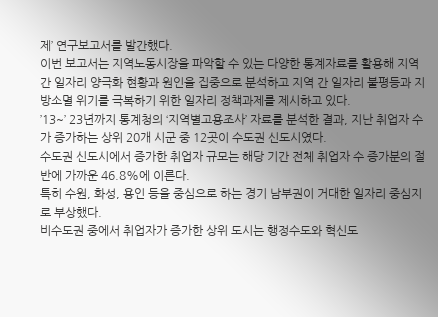제’ 연구보고서를 발간했다.
이번 보고서는 지역노동시장을 파악할 수 있는 다양한 통계자료를 활용해 지역 간 일자리 양극화 현황과 원인을 집중으로 분석하고 지역 간 일자리 불평등과 지방소멸 위기를 극복하기 위한 일자리 정책과제를 제시하고 있다.
’13~’ 23년까지 통계청의 ‘지역별고용조사’ 자료를 분석한 결과, 지난 취업자 수가 증가하는 상위 20개 시군 중 12곳이 수도권 신도시였다.
수도권 신도시에서 증가한 취업자 규모는 해당 기간 전체 취업자 수 증가분의 절반에 가까운 46.8%에 이른다.
특히 수원, 화성, 용인 등을 중심으로 하는 경기 남부권이 거대한 일자리 중심지로 부상했다.
비수도권 중에서 취업자가 증가한 상위 도시는 행정수도와 혁신도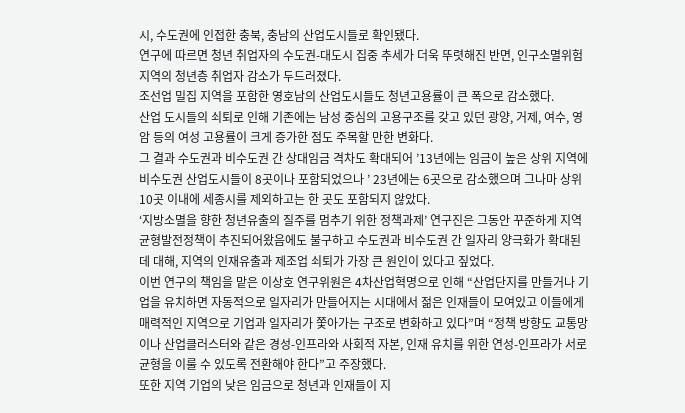시, 수도권에 인접한 충북, 충남의 산업도시들로 확인됐다.
연구에 따르면 청년 취업자의 수도권-대도시 집중 추세가 더욱 뚜렷해진 반면, 인구소멸위험 지역의 청년층 취업자 감소가 두드러졌다.
조선업 밀집 지역을 포함한 영호남의 산업도시들도 청년고용률이 큰 폭으로 감소했다.
산업 도시들의 쇠퇴로 인해 기존에는 남성 중심의 고용구조를 갖고 있던 광양, 거제, 여수, 영암 등의 여성 고용률이 크게 증가한 점도 주목할 만한 변화다.
그 결과 수도권과 비수도권 간 상대임금 격차도 확대되어 ’13년에는 임금이 높은 상위 지역에 비수도권 산업도시들이 8곳이나 포함되었으나 ’ 23년에는 6곳으로 감소했으며 그나마 상위 10곳 이내에 세종시를 제외하고는 한 곳도 포함되지 않았다.
‘지방소멸을 향한 청년유출의 질주를 멈추기 위한 정책과제’ 연구진은 그동안 꾸준하게 지역균형발전정책이 추진되어왔음에도 불구하고 수도권과 비수도권 간 일자리 양극화가 확대된 데 대해, 지역의 인재유출과 제조업 쇠퇴가 가장 큰 원인이 있다고 짚었다.
이번 연구의 책임을 맡은 이상호 연구위원은 4차산업혁명으로 인해 “산업단지를 만들거나 기업을 유치하면 자동적으로 일자리가 만들어지는 시대에서 젊은 인재들이 모여있고 이들에게 매력적인 지역으로 기업과 일자리가 쫓아가는 구조로 변화하고 있다”며 “정책 방향도 교통망이나 산업클러스터와 같은 경성-인프라와 사회적 자본, 인재 유치를 위한 연성-인프라가 서로 균형을 이룰 수 있도록 전환해야 한다”고 주장했다.
또한 지역 기업의 낮은 임금으로 청년과 인재들이 지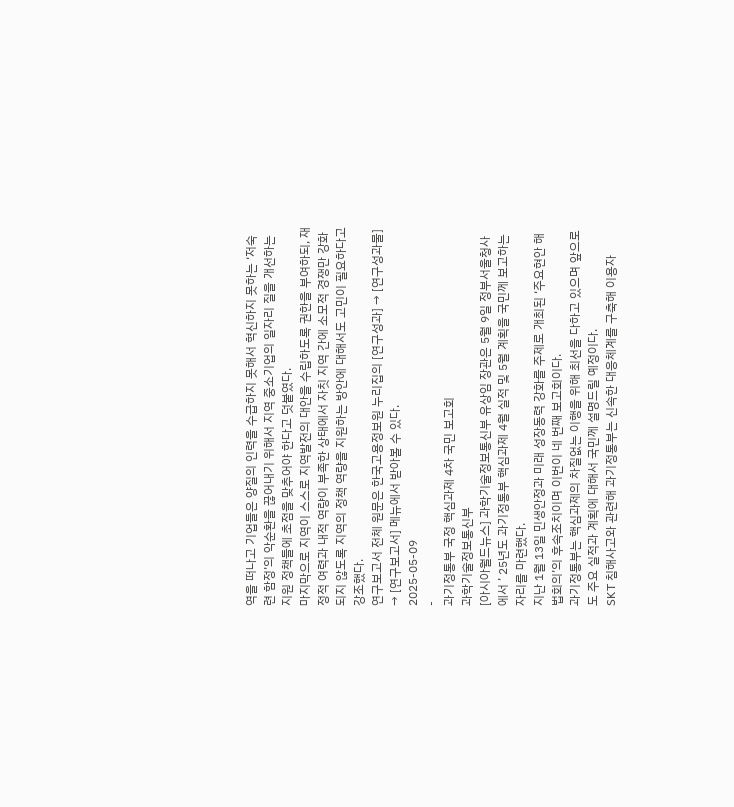역을 떠나고 기업들은 양질의 인력을 수급하지 못해서 혁신하지 못하는 ‘저숙련 함정’의 악순환을 끊어내기 위해서 지역 중소기업의 일자리 질을 개선하는 지원 정책들에 초점을 맞추어야 한다고 덧붙였다.
마지막으로 지역이 스스로 지역발전의 대안을 수립하도록 권한을 부여하되, 재정적 여력과 내적 역량이 부족한 상태에서 자칫 지역 간에 소모적 경쟁만 강화되지 않도록 지역의 정책 역량을 지원하는 방안에 대해서도 고민이 필요하다고 강조했다.
연구보고서 전체 원문은 한국고용정보원 누리집의 [연구성과] → [연구성과물] → [연구보고서] 메뉴에서 받아볼 수 있다.
2025-05-09
-
과기정통부 국정 핵심과제 4차 국민 보고회
과학기술정보통신부
[아시아월드뉴스] 과학기술정보통신부 유상임 장관은 5월 9일 정부서울청사에서 ’ 25년도 과기정통부 핵심과제 4월 실적 및 5월 계획을 국민께 보고하는 자리를 마련했다.
지난 1월 13일 민생안정과 미래 성장동력 강화를 주제로 개최된 ‘주요현안 해법회의’의 후속조치이며 이번이 네 번째 보고회이다.
과기정통부는 핵심과제의 차질없는 이행을 위해 최선을 다하고 있으며 앞으로도 주요 실적과 계획에 대해서 국민께 설명드릴 예정이다.
SKT 침해사고와 관련해 과기정통부는 신속한 대응체계를 구축해 이용자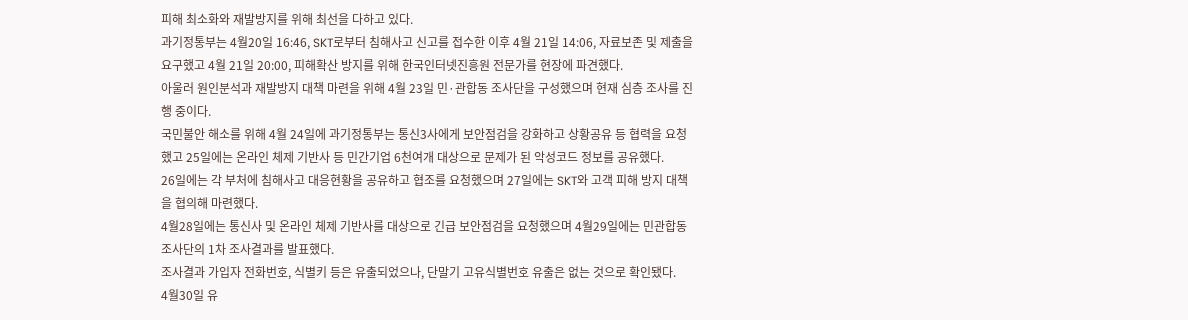피해 최소화와 재발방지를 위해 최선을 다하고 있다.
과기정통부는 4월20일 16:46, SKT로부터 침해사고 신고를 접수한 이후 4월 21일 14:06, 자료보존 및 제출을 요구했고 4월 21일 20:00, 피해확산 방지를 위해 한국인터넷진흥원 전문가를 현장에 파견했다.
아울러 원인분석과 재발방지 대책 마련을 위해 4월 23일 민·관합동 조사단을 구성했으며 현재 심층 조사를 진행 중이다.
국민불안 해소를 위해 4월 24일에 과기정통부는 통신3사에게 보안점검을 강화하고 상황공유 등 협력을 요청했고 25일에는 온라인 체제 기반사 등 민간기업 6천여개 대상으로 문제가 된 악성코드 정보를 공유했다.
26일에는 각 부처에 침해사고 대응현황을 공유하고 협조를 요청했으며 27일에는 SKT와 고객 피해 방지 대책을 협의해 마련했다.
4월28일에는 통신사 및 온라인 체제 기반사를 대상으로 긴급 보안점검을 요청했으며 4월29일에는 민관합동 조사단의 1차 조사결과를 발표했다.
조사결과 가입자 전화번호, 식별키 등은 유출되었으나, 단말기 고유식별번호 유출은 없는 것으로 확인됐다.
4월30일 유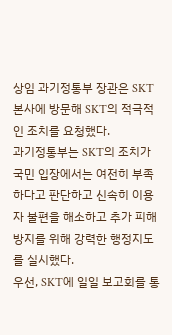상임 과기정통부 장관은 SKT 본사에 방문해 SKT의 적극적인 조치를 요청했다.
과기정통부는 SKT의 조치가 국민 입장에서는 여전히 부족하다고 판단하고 신속히 이용자 불편을 해소하고 추가 피해 방지를 위해 강력한 행정지도를 실시했다.
우선, SKT에 일일 보고회를 통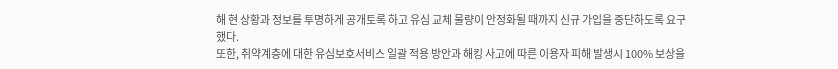해 현 상황과 정보를 투명하게 공개토록 하고 유심 교체 물량이 안정화될 때까지 신규 가입을 중단하도록 요구했다.
또한, 취약계층에 대한 유심보호서비스 일괄 적용 방안과 해킹 사고에 따른 이용자 피해 발생시 100% 보상을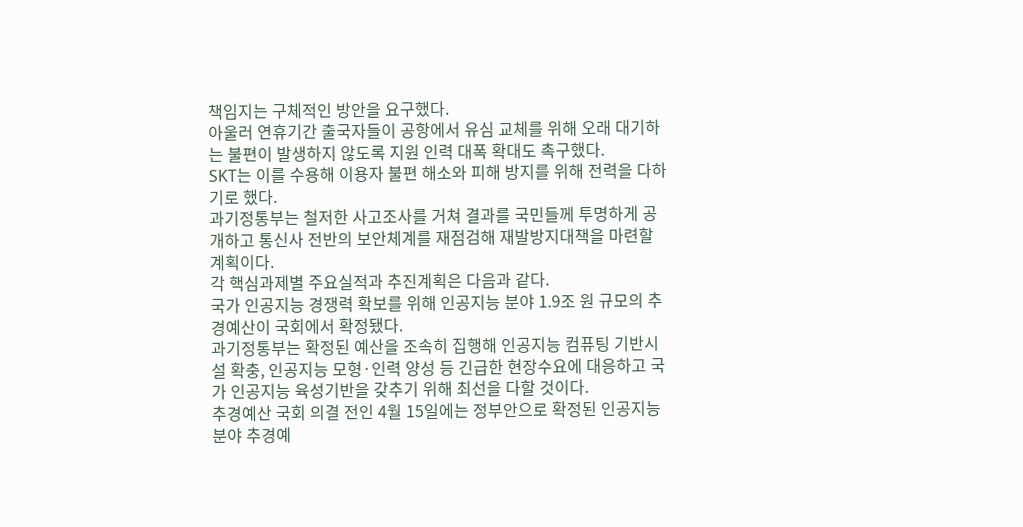책임지는 구체적인 방안을 요구했다.
아울러 연휴기간 출국자들이 공항에서 유심 교체를 위해 오래 대기하는 불편이 발생하지 않도록 지원 인력 대폭 확대도 촉구했다.
SKT는 이를 수용해 이용자 불편 해소와 피해 방지를 위해 전력을 다하기로 했다.
과기정통부는 철저한 사고조사를 거쳐 결과를 국민들께 투명하게 공개하고 통신사 전반의 보안체계를 재점검해 재발방지대책을 마련할 계획이다.
각 핵심과제별 주요실적과 추진계획은 다음과 같다.
국가 인공지능 경쟁력 확보를 위해 인공지능 분야 1.9조 원 규모의 추경예산이 국회에서 확정됐다.
과기정통부는 확정된 예산을 조속히 집행해 인공지능 컴퓨팅 기반시설 확충, 인공지능 모형·인력 양성 등 긴급한 현장수요에 대응하고 국가 인공지능 육성기반을 갖추기 위해 최선을 다할 것이다.
추경예산 국회 의결 전인 4월 15일에는 정부안으로 확정된 인공지능 분야 추경예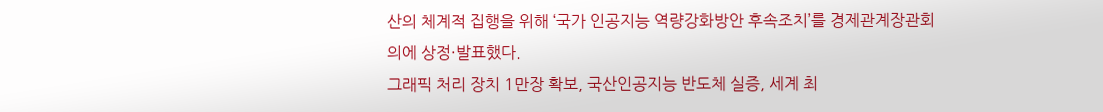산의 체계적 집행을 위해 ‘국가 인공지능 역량강화방안 후속조치’를 경제관계장관회의에 상정·발표했다.
그래픽 처리 장치 1만장 확보, 국산인공지능 반도체 실증, 세계 최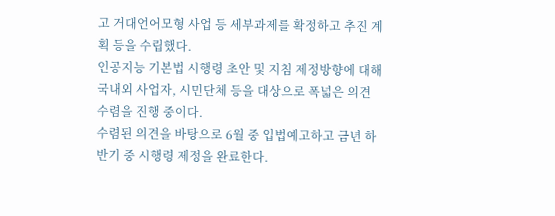고 거대언어모형 사업 등 세부과제를 확정하고 추진 계획 등을 수립했다.
인공지능 기본법 시행령 초안 및 지침 제정방향에 대해 국내외 사업자, 시민단체 등을 대상으로 폭넓은 의견수렴을 진행 중이다.
수렴된 의견을 바탕으로 6월 중 입법예고하고 금년 하반기 중 시행령 제정을 완료한다.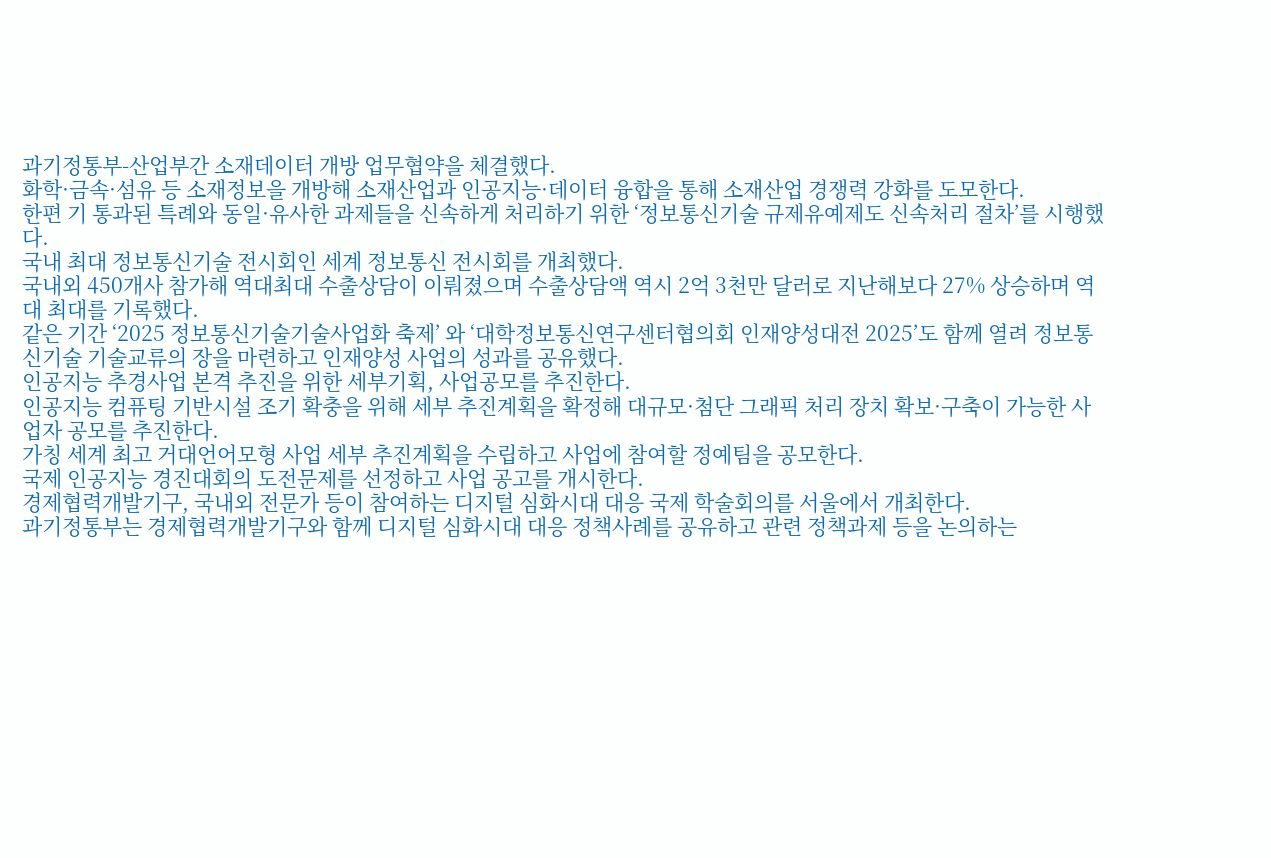과기정통부-산업부간 소재데이터 개방 업무협약을 체결했다.
화학·금속·섬유 등 소재정보을 개방해 소재산업과 인공지능·데이터 융합을 통해 소재산업 경쟁력 강화를 도모한다.
한편 기 통과된 특례와 동일·유사한 과제들을 신속하게 처리하기 위한 ‘정보통신기술 규제유예제도 신속처리 절차’를 시행했다.
국내 최대 정보통신기술 전시회인 세계 정보통신 전시회를 개최했다.
국내외 450개사 참가해 역대최대 수출상담이 이뤄졌으며 수출상담액 역시 2억 3천만 달러로 지난해보다 27% 상승하며 역대 최대를 기록했다.
같은 기간 ‘2025 정보통신기술기술사업화 축제’ 와 ‘대학정보통신연구센터협의회 인재양성대전 2025’도 함께 열려 정보통신기술 기술교류의 장을 마련하고 인재양성 사업의 성과를 공유했다.
인공지능 추경사업 본격 추진을 위한 세부기획, 사업공모를 추진한다.
인공지능 컴퓨팅 기반시설 조기 확충을 위해 세부 추진계획을 확정해 대규모·첨단 그래픽 처리 장치 확보·구축이 가능한 사업자 공모를 추진한다.
가칭 세계 최고 거대언어모형 사업 세부 추진계획을 수립하고 사업에 참여할 정예팀을 공모한다.
국제 인공지능 경진대회의 도전문제를 선정하고 사업 공고를 개시한다.
경제협력개발기구, 국내외 전문가 등이 참여하는 디지털 심화시대 대응 국제 학술회의를 서울에서 개최한다.
과기정통부는 경제협력개발기구와 함께 디지털 심화시대 대응 정책사례를 공유하고 관련 정책과제 등을 논의하는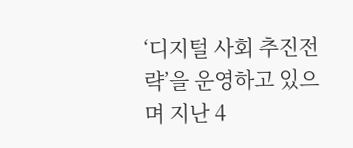‘디지털 사회 추진전략’을 운영하고 있으며 지난 4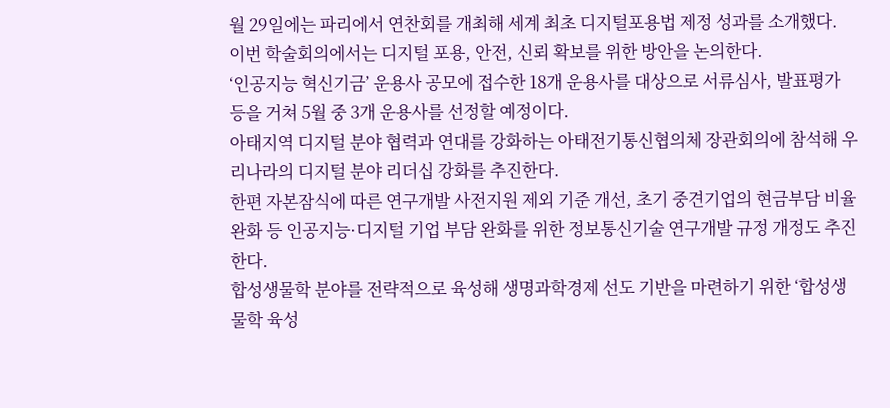월 29일에는 파리에서 연찬회를 개최해 세계 최초 디지털포용법 제정 성과를 소개했다.
이번 학술회의에서는 디지털 포용, 안전, 신뢰 확보를 위한 방안을 논의한다.
‘인공지능 혁신기금’ 운용사 공모에 접수한 18개 운용사를 대상으로 서류심사, 발표평가 등을 거쳐 5월 중 3개 운용사를 선정할 예정이다.
아태지역 디지털 분야 협력과 연대를 강화하는 아태전기통신협의체 장관회의에 참석해 우리나라의 디지털 분야 리더십 강화를 추진한다.
한편 자본잠식에 따른 연구개발 사전지원 제외 기준 개선, 초기 중견기업의 현금부담 비율 완화 등 인공지능·디지털 기업 부담 완화를 위한 정보통신기술 연구개발 규정 개정도 추진한다.
합성생물학 분야를 전략적으로 육성해 생명과학경제 선도 기반을 마련하기 위한 ‘합성생물학 육성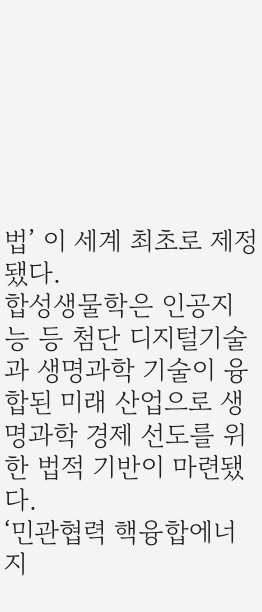법’ 이 세계 최초로 제정됐다.
합성생물학은 인공지능 등 첨단 디지털기술과 생명과학 기술이 융합된 미래 산업으로 생명과학 경제 선도를 위한 법적 기반이 마련됐다.
‘민관협력 핵융합에너지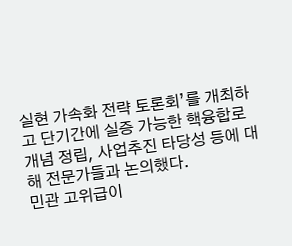실현 가속화 전략 토론회’를 개최하고 단기간에 실증 가능한 핵융합로 개념 정립, 사업추진 타당성 등에 대해 전문가들과 논의했다.
민관 고위급이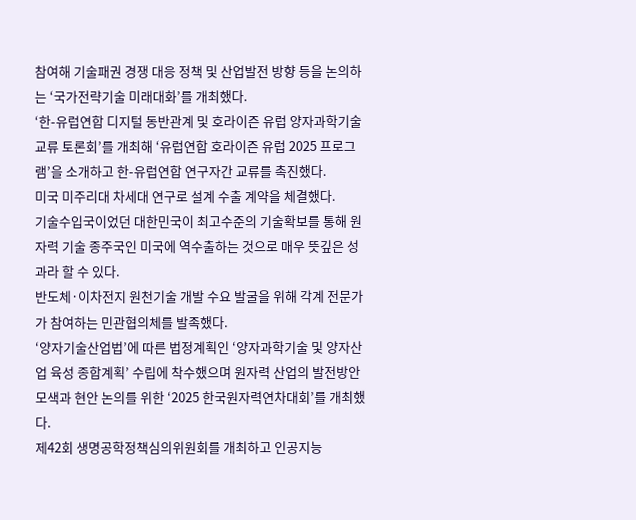참여해 기술패권 경쟁 대응 정책 및 산업발전 방향 등을 논의하는 ‘국가전략기술 미래대화’를 개최했다.
‘한-유럽연합 디지털 동반관계 및 호라이즌 유럽 양자과학기술 교류 토론회’를 개최해 ‘유럽연합 호라이즌 유럽 2025 프로그램’을 소개하고 한-유럽연합 연구자간 교류를 촉진했다.
미국 미주리대 차세대 연구로 설계 수출 계약을 체결했다.
기술수입국이었던 대한민국이 최고수준의 기술확보를 통해 원자력 기술 종주국인 미국에 역수출하는 것으로 매우 뜻깊은 성과라 할 수 있다.
반도체·이차전지 원천기술 개발 수요 발굴을 위해 각계 전문가가 참여하는 민관협의체를 발족했다.
‘양자기술산업법’에 따른 법정계획인 ‘양자과학기술 및 양자산업 육성 종합계획’ 수립에 착수했으며 원자력 산업의 발전방안 모색과 현안 논의를 위한 ‘2025 한국원자력연차대회’를 개최했다.
제42회 생명공학정책심의위원회를 개최하고 인공지능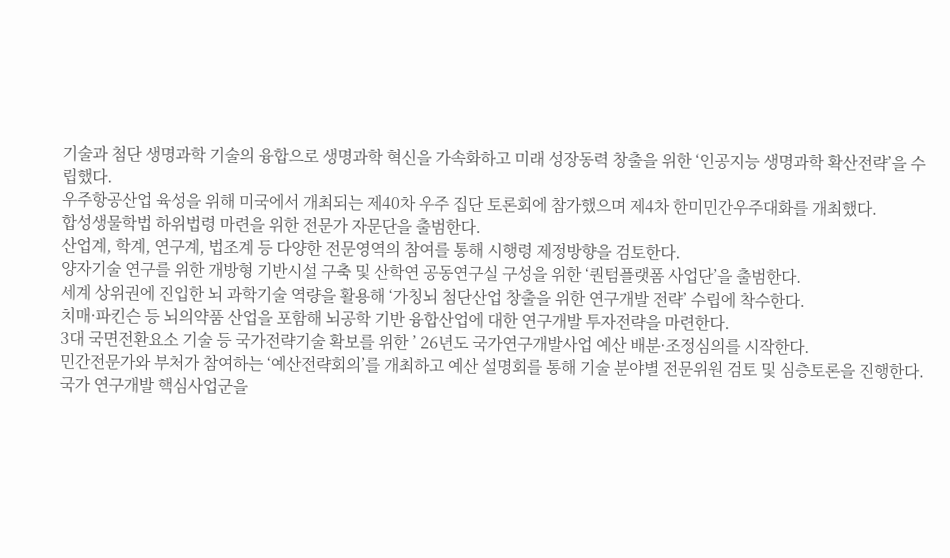기술과 첨단 생명과학 기술의 융합으로 생명과학 혁신을 가속화하고 미래 성장동력 창출을 위한 ‘인공지능 생명과학 확산전략’을 수립했다.
우주항공산업 육성을 위해 미국에서 개최되는 제40차 우주 집단 토론회에 참가했으며 제4차 한미민간우주대화를 개최했다.
합성생물학법 하위법령 마련을 위한 전문가 자문단을 출범한다.
산업계, 학계, 연구계, 법조계 등 다양한 전문영역의 참여를 통해 시행령 제정방향을 검토한다.
양자기술 연구를 위한 개방형 기반시설 구축 및 산학연 공동연구실 구성을 위한 ‘퀀텀플랫폼 사업단’을 출범한다.
세계 상위권에 진입한 뇌 과학기술 역량을 활용해 ‘가칭뇌 첨단산업 창출을 위한 연구개발 전략’ 수립에 착수한다.
치매·파킨슨 등 뇌의약품 산업을 포함해 뇌공학 기반 융합산업에 대한 연구개발 투자전략을 마련한다.
3대 국면전환요소 기술 등 국가전략기술 확보를 위한 ’ 26년도 국가연구개발사업 예산 배분·조정심의를 시작한다.
민간전문가와 부처가 참여하는 ‘예산전략회의’를 개최하고 예산 설명회를 통해 기술 분야별 전문위원 검토 및 심층토론을 진행한다.
국가 연구개발 핵심사업군을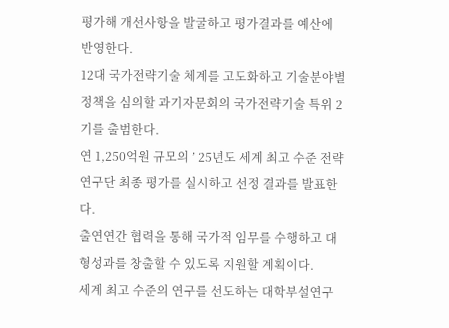평가해 개선사항을 발굴하고 평가결과를 예산에 반영한다.
12대 국가전략기술 체계를 고도화하고 기술분야별 정책을 심의할 과기자문회의 국가전략기술 특위 2기를 출범한다.
연 1,250억원 규모의 ’ 25년도 세계 최고 수준 전략연구단 최종 평가를 실시하고 선정 결과를 발표한다.
출연연간 협력을 통해 국가적 임무를 수행하고 대형성과를 창출할 수 있도록 지원할 계획이다.
세계 최고 수준의 연구를 선도하는 대학부설연구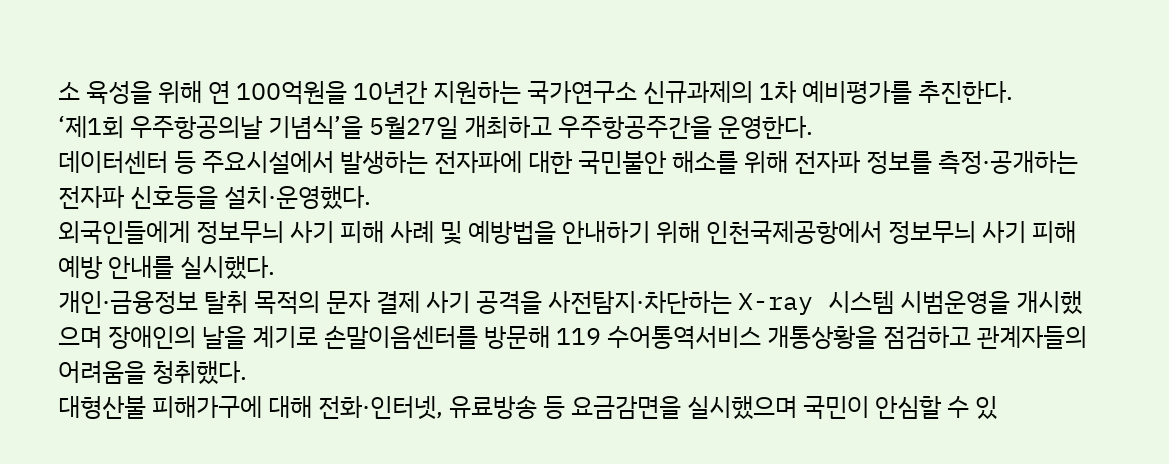소 육성을 위해 연 100억원을 10년간 지원하는 국가연구소 신규과제의 1차 예비평가를 추진한다.
‘제1회 우주항공의날 기념식’을 5월27일 개최하고 우주항공주간을 운영한다.
데이터센터 등 주요시설에서 발생하는 전자파에 대한 국민불안 해소를 위해 전자파 정보를 측정·공개하는 전자파 신호등을 설치·운영했다.
외국인들에게 정보무늬 사기 피해 사례 및 예방법을 안내하기 위해 인천국제공항에서 정보무늬 사기 피해 예방 안내를 실시했다.
개인·금융정보 탈취 목적의 문자 결제 사기 공격을 사전탐지·차단하는 X-ray 시스템 시범운영을 개시했으며 장애인의 날을 계기로 손말이음센터를 방문해 119 수어통역서비스 개통상황을 점검하고 관계자들의 어려움을 청취했다.
대형산불 피해가구에 대해 전화·인터넷, 유료방송 등 요금감면을 실시했으며 국민이 안심할 수 있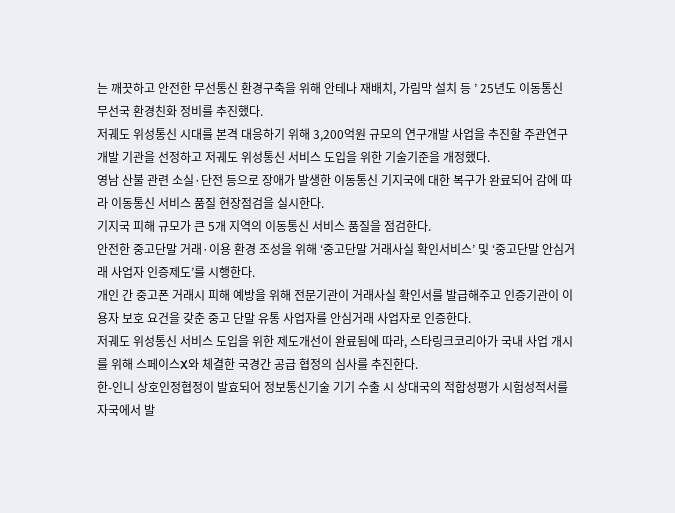는 깨끗하고 안전한 무선통신 환경구축을 위해 안테나 재배치, 가림막 설치 등 ’ 25년도 이동통신 무선국 환경친화 정비를 추진했다.
저궤도 위성통신 시대를 본격 대응하기 위해 3,200억원 규모의 연구개발 사업을 추진할 주관연구개발 기관을 선정하고 저궤도 위성통신 서비스 도입을 위한 기술기준을 개정했다.
영남 산불 관련 소실·단전 등으로 장애가 발생한 이동통신 기지국에 대한 복구가 완료되어 감에 따라 이동통신 서비스 품질 현장점검을 실시한다.
기지국 피해 규모가 큰 5개 지역의 이동통신 서비스 품질을 점검한다.
안전한 중고단말 거래·이용 환경 조성을 위해 ‘중고단말 거래사실 확인서비스’ 및 ‘중고단말 안심거래 사업자 인증제도’를 시행한다.
개인 간 중고폰 거래시 피해 예방을 위해 전문기관이 거래사실 확인서를 발급해주고 인증기관이 이용자 보호 요건을 갖춘 중고 단말 유통 사업자를 안심거래 사업자로 인증한다.
저궤도 위성통신 서비스 도입을 위한 제도개선이 완료됨에 따라, 스타링크코리아가 국내 사업 개시를 위해 스페이스X와 체결한 국경간 공급 협정의 심사를 추진한다.
한-인니 상호인정협정이 발효되어 정보통신기술 기기 수출 시 상대국의 적합성평가 시험성적서를 자국에서 발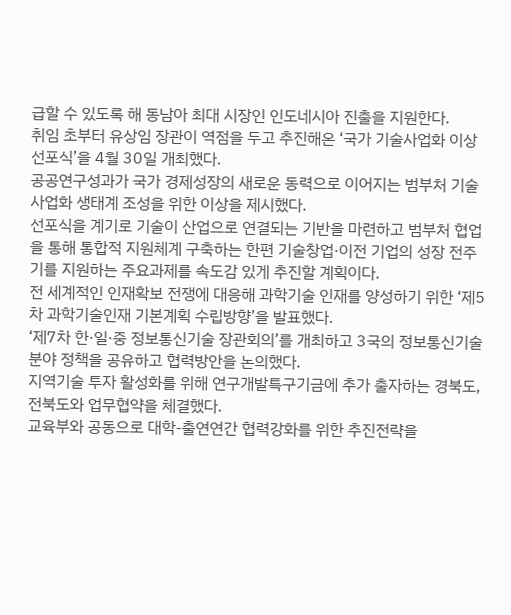급할 수 있도록 해 동남아 최대 시장인 인도네시아 진출을 지원한다.
취임 초부터 유상임 장관이 역점을 두고 추진해온 ‘국가 기술사업화 이상 선포식’을 4월 30일 개최했다.
공공연구성과가 국가 경제성장의 새로운 동력으로 이어지는 범부처 기술사업화 생태계 조성을 위한 이상을 제시했다.
선포식을 계기로 기술이 산업으로 연결되는 기반을 마련하고 범부처 협업을 통해 통합적 지원체계 구축하는 한편 기술창업·이전 기업의 성장 전주기를 지원하는 주요과제를 속도감 있게 추진할 계획이다.
전 세계적인 인재확보 전쟁에 대응해 과학기술 인재를 양성하기 위한 ‘제5차 과학기술인재 기본계획 수립방향’을 발표했다.
‘제7차 한·일·중 정보통신기술 장관회의’를 개최하고 3국의 정보통신기술 분야 정책을 공유하고 협력방안을 논의했다.
지역기술 투자 활성화를 위해 연구개발특구기금에 추가 출자하는 경북도, 전북도와 업무협약을 체결했다.
교육부와 공동으로 대학-출연연간 협력강화를 위한 추진전략을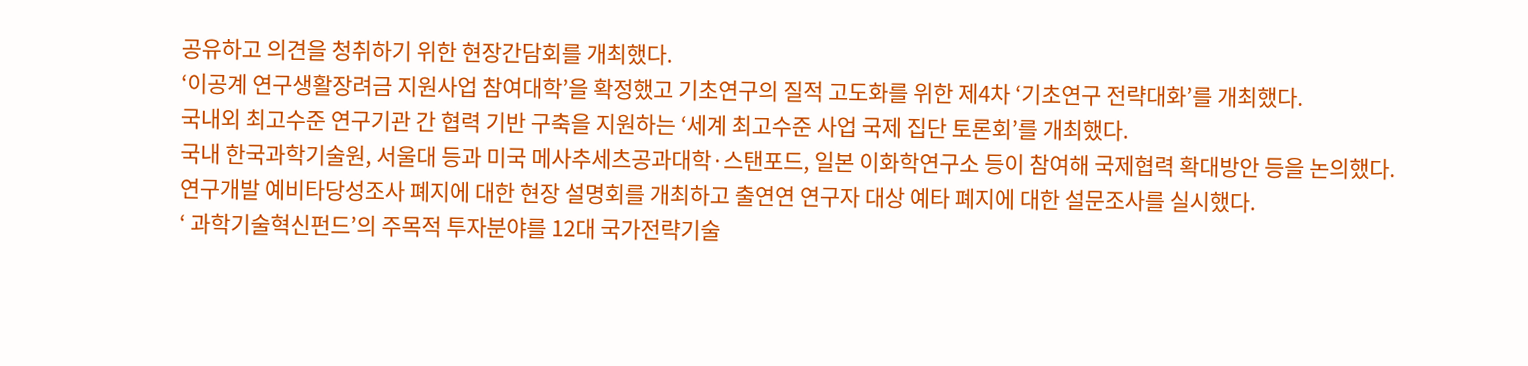공유하고 의견을 청취하기 위한 현장간담회를 개최했다.
‘이공계 연구생활장려금 지원사업 참여대학’을 확정했고 기초연구의 질적 고도화를 위한 제4차 ‘기초연구 전략대화’를 개최했다.
국내외 최고수준 연구기관 간 협력 기반 구축을 지원하는 ‘세계 최고수준 사업 국제 집단 토론회’를 개최했다.
국내 한국과학기술원, 서울대 등과 미국 메사추세츠공과대학·스탠포드, 일본 이화학연구소 등이 참여해 국제협력 확대방안 등을 논의했다.
연구개발 예비타당성조사 폐지에 대한 현장 설명회를 개최하고 출연연 연구자 대상 예타 폐지에 대한 설문조사를 실시했다.
‘ 과학기술혁신펀드’의 주목적 투자분야를 12대 국가전략기술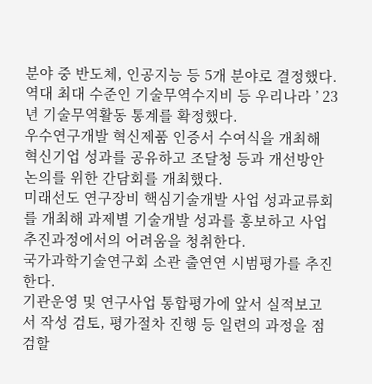분야 중 반도체, 인공지능 등 5개 분야로 결정했다.
역대 최대 수준인 기술무역수지비 등 우리나라 ’ 23년 기술무역활동 통계를 확정했다.
우수연구개발 혁신제품 인증서 수여식을 개최해 혁신기업 성과를 공유하고 조달청 등과 개선방안 논의를 위한 간담회를 개최했다.
미래선도 연구장비 핵심기술개발 사업 성과교류회를 개최해 과제별 기술개발 성과를 홍보하고 사업 추진과정에서의 어려움을 청취한다.
국가과학기술연구회 소관 출연연 시범평가를 추진한다.
기관운영 및 연구사업 통합평가에 앞서 실적보고서 작성 검토, 평가절차 진행 등 일련의 과정을 점검할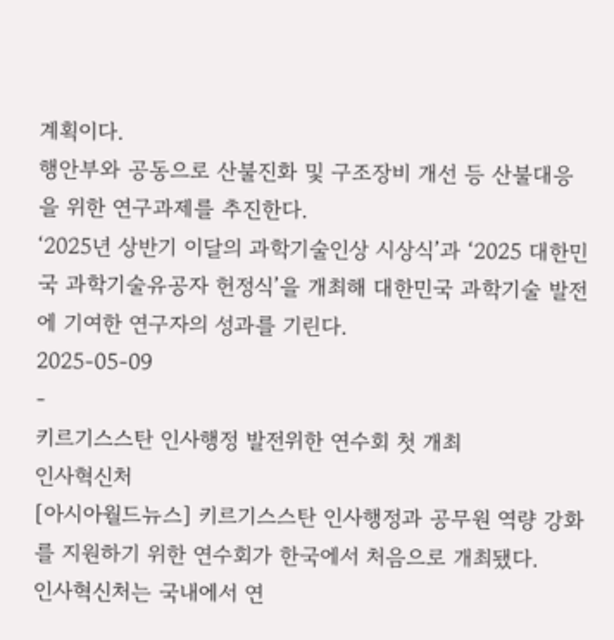계획이다.
행안부와 공동으로 산불진화 및 구조장비 개선 등 산불대응을 위한 연구과제를 추진한다.
‘2025년 상반기 이달의 과학기술인상 시상식’과 ‘2025 대한민국 과학기술유공자 헌정식’을 개최해 대한민국 과학기술 발전에 기여한 연구자의 성과를 기린다.
2025-05-09
-
키르기스스탄 인사행정 발전위한 연수회 첫 개최
인사혁신처
[아시아월드뉴스] 키르기스스탄 인사행정과 공무원 역량 강화를 지원하기 위한 연수회가 한국에서 처음으로 개최됐다.
인사혁신처는 국내에서 연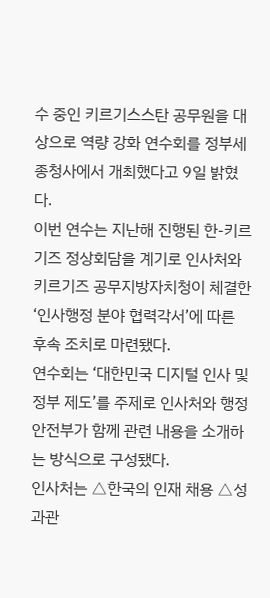수 중인 키르기스스탄 공무원을 대상으로 역량 강화 연수회를 정부세종청사에서 개최했다고 9일 밝혔다.
이번 연수는 지난해 진행된 한-키르기즈 정상회담을 계기로 인사처와 키르기즈 공무지방자치청이 체결한 ‘인사행정 분야 협력각서’에 따른 후속 조치로 마련됐다.
연수회는 ‘대한민국 디지털 인사 및 정부 제도’를 주제로 인사처와 행정안전부가 함께 관련 내용을 소개하는 방식으로 구성됐다.
인사처는 △한국의 인재 채용 △성과관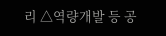리 △역량개발 등 공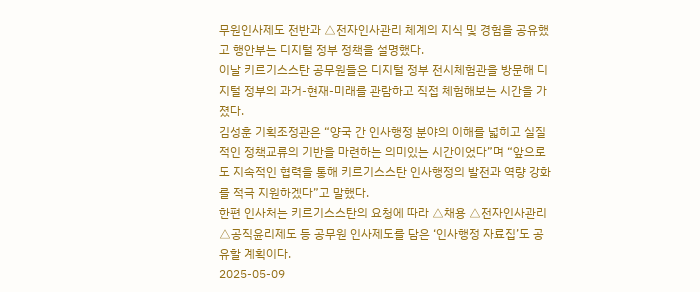무원인사제도 전반과 △전자인사관리 체계의 지식 및 경험을 공유했고 행안부는 디지털 정부 정책을 설명했다.
이날 키르기스스탄 공무원들은 디지털 정부 전시체험관을 방문해 디지털 정부의 과거-현재-미래를 관람하고 직접 체험해보는 시간을 가졌다.
김성훈 기획조정관은 “양국 간 인사행정 분야의 이해를 넓히고 실질적인 정책교류의 기반을 마련하는 의미있는 시간이었다”며 “앞으로도 지속적인 협력을 통해 키르기스스탄 인사행정의 발전과 역량 강화를 적극 지원하겠다”고 말했다.
한편 인사처는 키르기스스탄의 요청에 따라 △채용 △전자인사관리 △공직윤리제도 등 공무원 인사제도를 담은 ‘인사행정 자료집’도 공유할 계획이다.
2025-05-09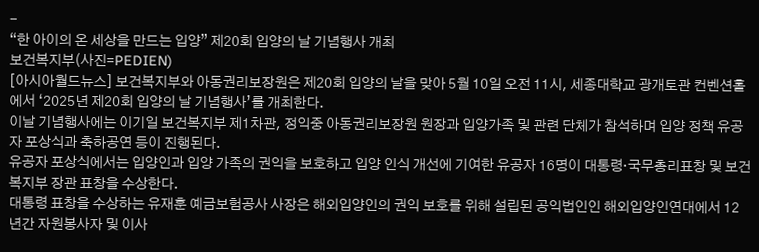-
“한 아이의 온 세상을 만드는 입양” 제20회 입양의 날 기념행사 개최
보건복지부(사진=PEDIEN)
[아시아월드뉴스] 보건복지부와 아동권리보장원은 제20회 입양의 날을 맞아 5월 10일 오전 11시, 세종대학교 광개토관 컨벤션홀에서 ‘2025년 제20회 입양의 날 기념행사’를 개최한다.
이날 기념행사에는 이기일 보건복지부 제1차관, 정익중 아동권리보장원 원장과 입양가족 및 관련 단체가 참석하며 입양 정책 유공자 포상식과 축하공연 등이 진행된다.
유공자 포상식에서는 입양인과 입양 가족의 권익을 보호하고 입양 인식 개선에 기여한 유공자 16명이 대통령·국무총리표창 및 보건복지부 장관 표창을 수상한다.
대통령 표창을 수상하는 유재훈 예금보험공사 사장은 해외입양인의 권익 보호를 위해 설립된 공익법인인 해외입양인연대에서 12년간 자원봉사자 및 이사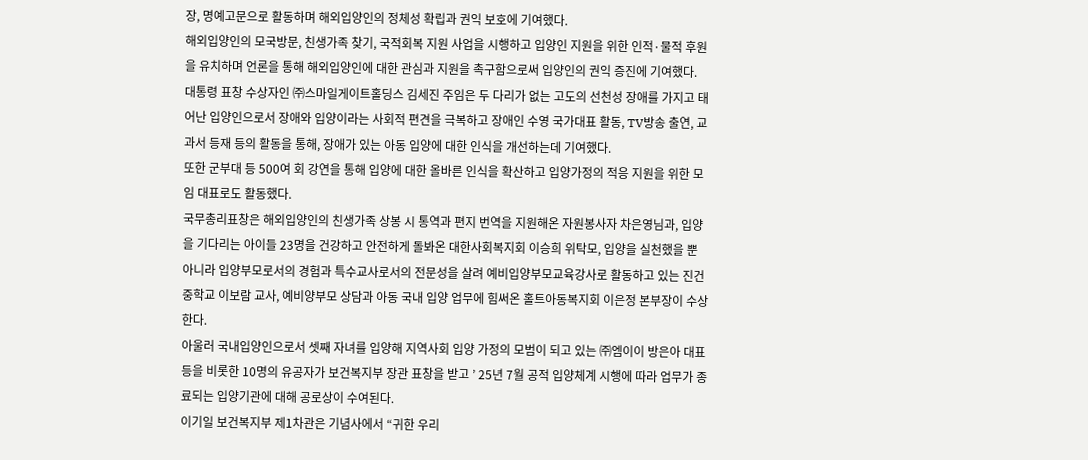장, 명예고문으로 활동하며 해외입양인의 정체성 확립과 권익 보호에 기여했다.
해외입양인의 모국방문, 친생가족 찾기, 국적회복 지원 사업을 시행하고 입양인 지원을 위한 인적·물적 후원을 유치하며 언론을 통해 해외입양인에 대한 관심과 지원을 촉구함으로써 입양인의 권익 증진에 기여했다.
대통령 표창 수상자인 ㈜스마일게이트홀딩스 김세진 주임은 두 다리가 없는 고도의 선천성 장애를 가지고 태어난 입양인으로서 장애와 입양이라는 사회적 편견을 극복하고 장애인 수영 국가대표 활동, TV방송 출연, 교과서 등재 등의 활동을 통해, 장애가 있는 아동 입양에 대한 인식을 개선하는데 기여했다.
또한 군부대 등 500여 회 강연을 통해 입양에 대한 올바른 인식을 확산하고 입양가정의 적응 지원을 위한 모임 대표로도 활동했다.
국무총리표창은 해외입양인의 친생가족 상봉 시 통역과 편지 번역을 지원해온 자원봉사자 차은영님과, 입양을 기다리는 아이들 23명을 건강하고 안전하게 돌봐온 대한사회복지회 이승희 위탁모, 입양을 실천했을 뿐 아니라 입양부모로서의 경험과 특수교사로서의 전문성을 살려 예비입양부모교육강사로 활동하고 있는 진건중학교 이보람 교사, 예비양부모 상담과 아동 국내 입양 업무에 힘써온 홀트아동복지회 이은정 본부장이 수상한다.
아울러 국내입양인으로서 셋째 자녀를 입양해 지역사회 입양 가정의 모범이 되고 있는 ㈜엠이이 방은아 대표 등을 비롯한 10명의 유공자가 보건복지부 장관 표창을 받고 ’ 25년 7월 공적 입양체계 시행에 따라 업무가 종료되는 입양기관에 대해 공로상이 수여된다.
이기일 보건복지부 제1차관은 기념사에서 “귀한 우리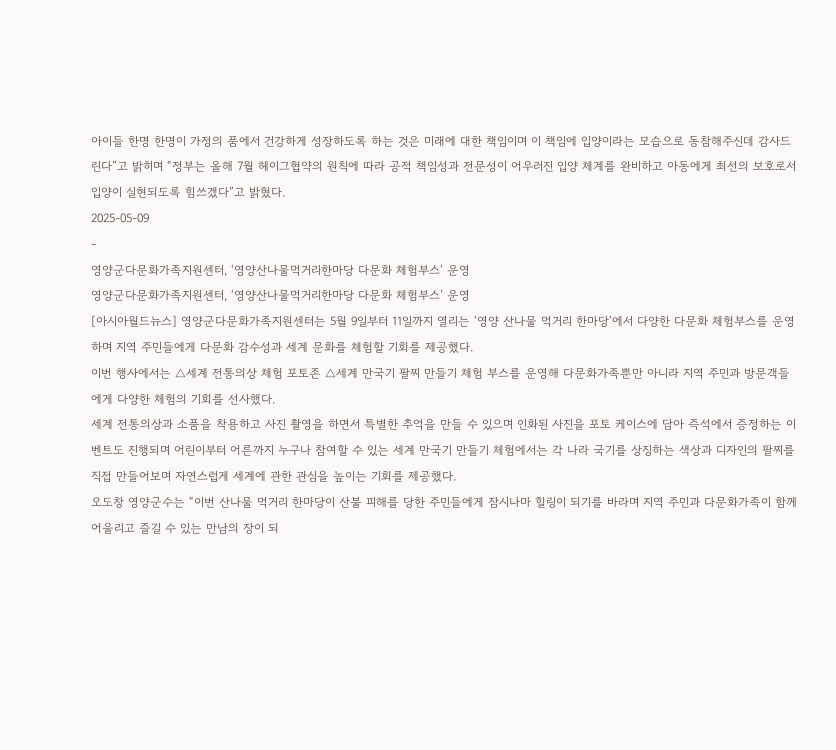아이들 한명 한명이 가정의 품에서 건강하게 성장하도록 하는 것은 미래에 대한 책임이며 이 책임에 입양이라는 모습으로 동참해주신데 감사드린다”고 밝히며 “정부는 올해 7월 헤이그협약의 원칙에 따라 공적 책임성과 전문성이 어우러진 입양 체계를 완비하고 아동에게 최선의 보호로서 입양이 실현되도록 힘쓰겠다”고 밝혔다.
2025-05-09
-
영양군다문화가족지원센터, ‘영양산나물먹거리한마당 다문화 체험부스’ 운영
영양군다문화가족지원센터, ‘영양산나물먹거리한마당 다문화 체험부스’ 운영
[아시아월드뉴스] 영양군다문화가족지원센터는 5월 9일부터 11일까지 열리는 ‘영양 산나물 먹거리 한마당’에서 다양한 다문화 체험부스를 운영하며 지역 주민들에게 다문화 감수성과 세계 문화를 체험할 기회를 제공했다.
이번 행사에서는 △세계 전통의상 체험 포토존 △세계 만국기 팔찌 만들기 체험 부스를 운영해 다문화가족뿐만 아니라 지역 주민과 방문객들에게 다양한 체험의 기회를 선사했다.
세계 전통의상과 소품을 착용하고 사진 촬영을 하면서 특별한 추억을 만들 수 있으며 인화된 사진을 포토 케이스에 담아 즉석에서 증정하는 이벤트도 진행되며 어린이부터 어른까지 누구나 참여할 수 있는 세계 만국기 만들기 체험에서는 각 나라 국기를 상징하는 색상과 디자인의 팔찌를 직접 만들어보며 자연스럽게 세계에 관한 관심을 높이는 기회를 제공했다.
오도창 영양군수는 “이번 산나물 먹거리 한마당이 산불 피해를 당한 주민들에게 잠시나마 힐링이 되기를 바라며 지역 주민과 다문화가족이 함께 어울리고 즐길 수 있는 만남의 장이 되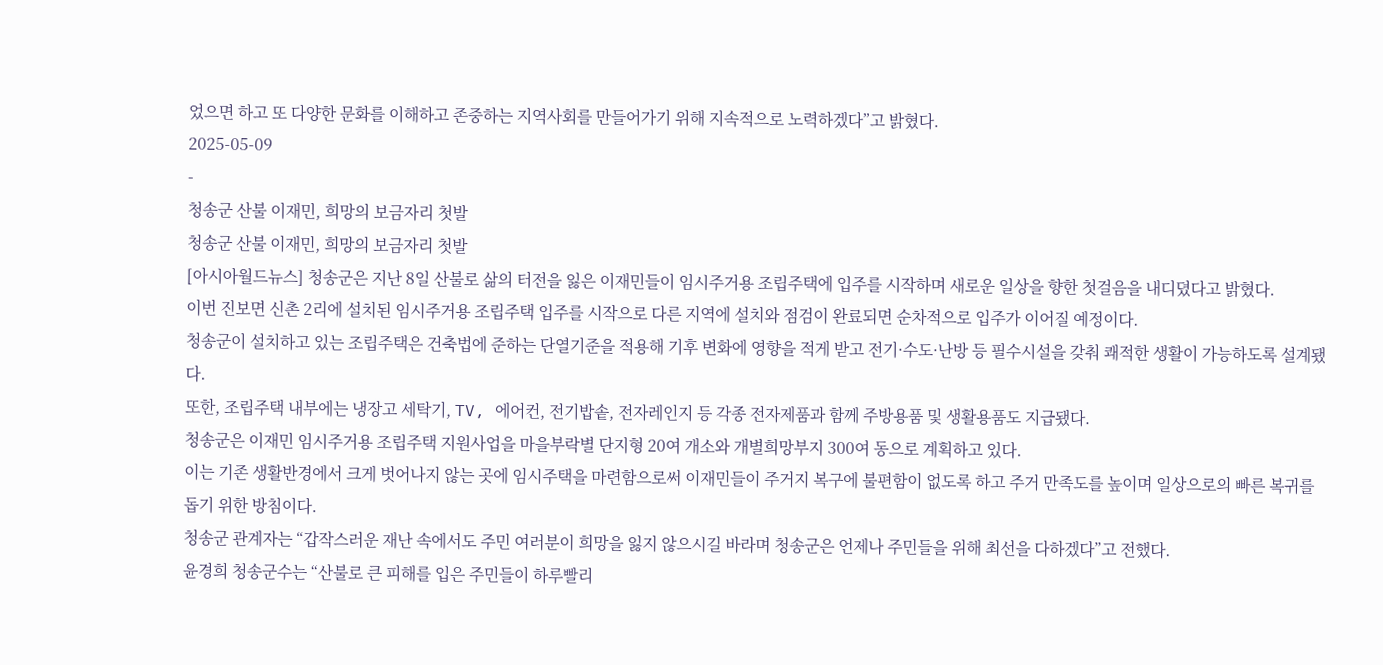었으면 하고 또 다양한 문화를 이해하고 존중하는 지역사회를 만들어가기 위해 지속적으로 노력하겠다”고 밝혔다.
2025-05-09
-
청송군 산불 이재민, 희망의 보금자리 첫발
청송군 산불 이재민, 희망의 보금자리 첫발
[아시아월드뉴스] 청송군은 지난 8일 산불로 삶의 터전을 잃은 이재민들이 임시주거용 조립주택에 입주를 시작하며 새로운 일상을 향한 첫걸음을 내디뎠다고 밝혔다.
이번 진보면 신촌 2리에 설치된 임시주거용 조립주택 입주를 시작으로 다른 지역에 설치와 점검이 완료되면 순차적으로 입주가 이어질 예정이다.
청송군이 설치하고 있는 조립주택은 건축법에 준하는 단열기준을 적용해 기후 변화에 영향을 적게 받고 전기·수도·난방 등 필수시설을 갖춰 쾌적한 생활이 가능하도록 설계됐다.
또한, 조립주택 내부에는 냉장고 세탁기, TV, 에어컨, 전기밥솥, 전자레인지 등 각종 전자제품과 함께 주방용품 및 생활용품도 지급됐다.
청송군은 이재민 임시주거용 조립주택 지원사업을 마을부락별 단지형 20여 개소와 개별희망부지 300여 동으로 계획하고 있다.
이는 기존 생활반경에서 크게 벗어나지 않는 곳에 임시주택을 마련함으로써 이재민들이 주거지 복구에 불편함이 없도록 하고 주거 만족도를 높이며 일상으로의 빠른 복귀를 돕기 위한 방침이다.
청송군 관계자는 “갑작스러운 재난 속에서도 주민 여러분이 희망을 잃지 않으시길 바라며 청송군은 언제나 주민들을 위해 최선을 다하겠다”고 전했다.
윤경희 청송군수는 “산불로 큰 피해를 입은 주민들이 하루빨리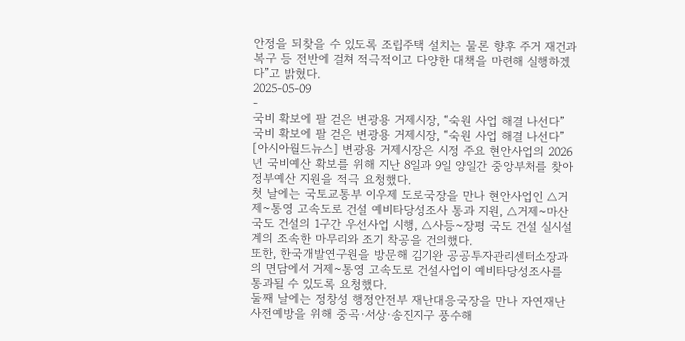안정을 되찾을 수 있도록 조립주택 설치는 물론 향후 주거 재건과 복구 등 전반에 걸쳐 적극적이고 다양한 대책을 마련해 실행하겠다”고 밝혔다.
2025-05-09
-
국비 확보에 팔 걷은 변광용 거제시장, “숙원 사업 해결 나선다”
국비 확보에 팔 걷은 변광용 거제시장, “숙원 사업 해결 나선다”
[아시아월드뉴스] 변광용 거제시장은 시정 주요 현안사업의 2026년 국비예산 확보를 위해 지난 8일과 9일 양일간 중앙부처를 찾아 정부예산 지원을 적극 요청했다.
첫 날에는 국토교통부 이우제 도로국장을 만나 현안사업인 △거제~통영 고속도로 건설 예비타당성조사 통과 지원, △거제~마산 국도 건설의 1구간 우선사업 시행, △사등~장평 국도 건설 실시설계의 조속한 마무리와 조기 착공을 건의했다.
또한, 한국개발연구원을 방문해 김기완 공공투자관리센터소장과의 면담에서 거제~통영 고속도로 건설사업이 예비타당성조사를 통과될 수 있도록 요청했다.
둘째 날에는 정창성 행정안전부 재난대응국장을 만나 자연재난 사전예방을 위해 중곡·서상·송진지구 풍수해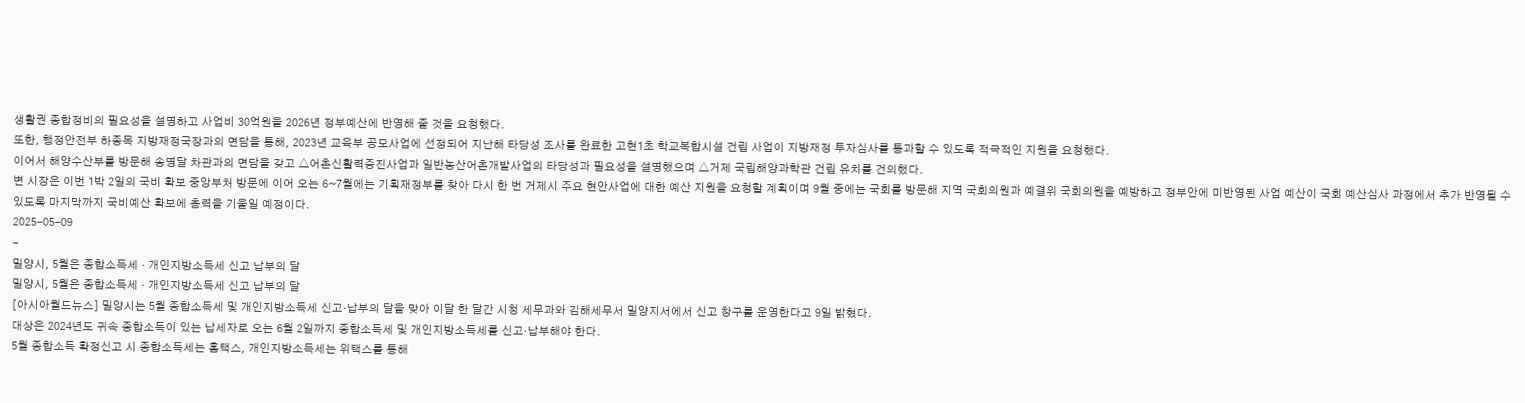생활권 종합정비의 필요성을 설명하고 사업비 30억원을 2026년 정부예산에 반영해 줄 것을 요청했다.
또한, 행정안전부 하종목 지방재정국장과의 면담을 통해, 2023년 교육부 공모사업에 선정되어 지난해 타당성 조사를 완료한 고현1초 학교복합시설 건립 사업이 지방재정 투자심사를 통과할 수 있도록 적극적인 지원을 요청했다.
이어서 해양수산부를 방문해 송명달 차관과의 면담을 갖고 △어촌신활력증진사업과 일반농산어촌개발사업의 타당성과 필요성을 설명했으며 △거제 국립해양과학관 건립 유치를 건의했다.
변 시장은 이번 1박 2일의 국비 확보 중앙부처 방문에 이어 오는 6~7월에는 기획재정부를 찾아 다시 한 번 거제시 주요 현안사업에 대한 예산 지원을 요청할 계획이며 9월 중에는 국회를 방문해 지역 국회의원과 예결위 국회의원을 예방하고 정부안에 미반영된 사업 예산이 국회 예산심사 과정에서 추가 반영될 수 있도록 마지막까지 국비예산 확보에 총력을 기울일 예정이다.
2025-05-09
-
밀양시, 5월은 종합소득세 · 개인지방소득세 신고 납부의 달
밀양시, 5월은 종합소득세 · 개인지방소득세 신고 납부의 달
[아시아월드뉴스] 밀양시는 5월 종합소득세 및 개인지방소득세 신고·납부의 달을 맞아 이달 한 달간 시청 세무과와 김해세무서 밀양지서에서 신고 창구를 운영한다고 9일 밝혔다.
대상은 2024년도 귀속 종합소득이 있는 납세자로 오는 6월 2일까지 종합소득세 및 개인지방소득세를 신고·납부해야 한다.
5월 종합소득 확정신고 시 종합소득세는 홈택스, 개인지방소득세는 위택스를 통해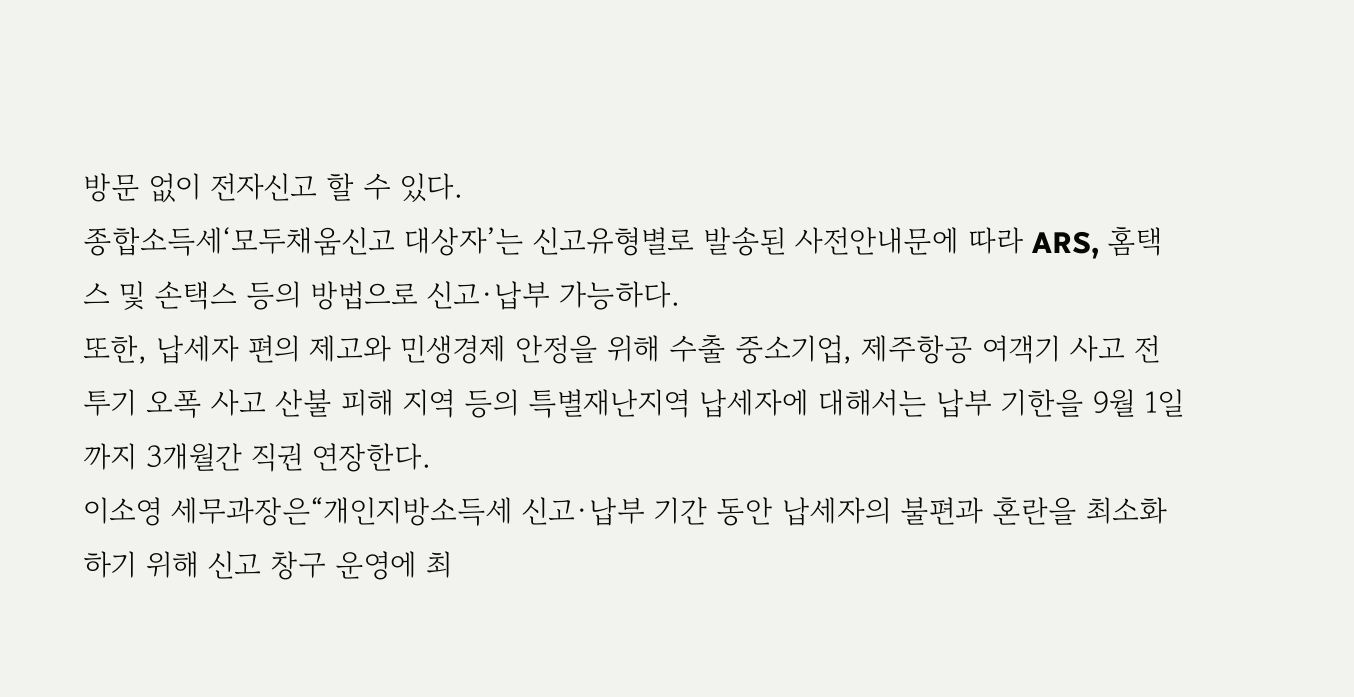방문 없이 전자신고 할 수 있다.
종합소득세‘모두채움신고 대상자’는 신고유형별로 발송된 사전안내문에 따라 ARS, 홈택스 및 손택스 등의 방법으로 신고·납부 가능하다.
또한, 납세자 편의 제고와 민생경제 안정을 위해 수출 중소기업, 제주항공 여객기 사고 전투기 오폭 사고 산불 피해 지역 등의 특별재난지역 납세자에 대해서는 납부 기한을 9월 1일까지 3개월간 직권 연장한다.
이소영 세무과장은“개인지방소득세 신고·납부 기간 동안 납세자의 불편과 혼란을 최소화하기 위해 신고 창구 운영에 최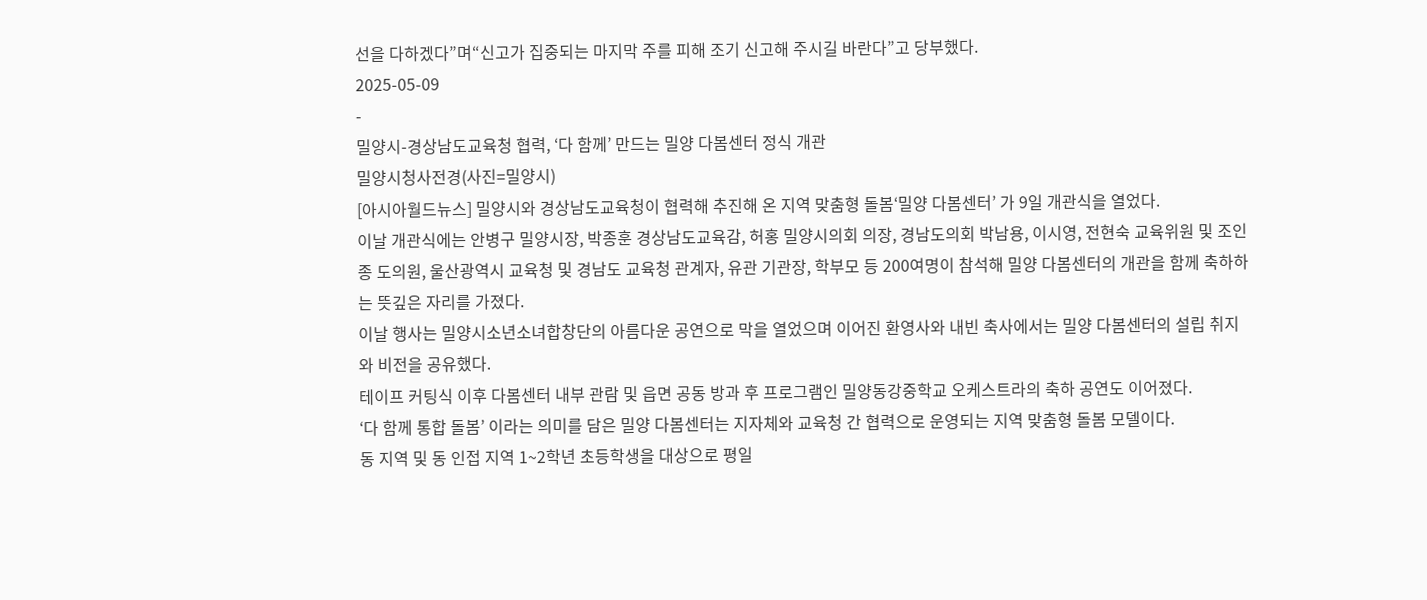선을 다하겠다”며“신고가 집중되는 마지막 주를 피해 조기 신고해 주시길 바란다”고 당부했다.
2025-05-09
-
밀양시-경상남도교육청 협력, ‘다 함께’ 만드는 밀양 다봄센터 정식 개관
밀양시청사전경(사진=밀양시)
[아시아월드뉴스] 밀양시와 경상남도교육청이 협력해 추진해 온 지역 맞춤형 돌봄‘밀양 다봄센터’ 가 9일 개관식을 열었다.
이날 개관식에는 안병구 밀양시장, 박종훈 경상남도교육감, 허홍 밀양시의회 의장, 경남도의회 박남용, 이시영, 전현숙 교육위원 및 조인종 도의원, 울산광역시 교육청 및 경남도 교육청 관계자, 유관 기관장, 학부모 등 200여명이 참석해 밀양 다봄센터의 개관을 함께 축하하는 뜻깊은 자리를 가졌다.
이날 행사는 밀양시소년소녀합창단의 아름다운 공연으로 막을 열었으며 이어진 환영사와 내빈 축사에서는 밀양 다봄센터의 설립 취지와 비전을 공유했다.
테이프 커팅식 이후 다봄센터 내부 관람 및 읍면 공동 방과 후 프로그램인 밀양동강중학교 오케스트라의 축하 공연도 이어졌다.
‘다 함께 통합 돌봄’ 이라는 의미를 담은 밀양 다봄센터는 지자체와 교육청 간 협력으로 운영되는 지역 맞춤형 돌봄 모델이다.
동 지역 및 동 인접 지역 1~2학년 초등학생을 대상으로 평일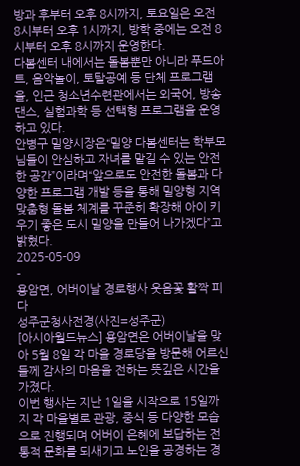방과 후부터 오후 8시까지, 토요일은 오전 8시부터 오후 1시까지, 방학 중에는 오전 8시부터 오후 8시까지 운영한다.
다봄센터 내에서는 돌봄뿐만 아니라 푸드아트, 음악놀이, 토탈공예 등 단체 프로그램을, 인근 청소년수련관에서는 외국어, 방송댄스, 실험과학 등 선택형 프로그램을 운영하고 있다.
안병구 밀양시장은“밀양 다봄센터는 학부모님들이 안심하고 자녀를 맡길 수 있는 안전한 공간”이라며“앞으로도 안전한 돌봄과 다양한 프로그램 개발 등을 통해 밀양형 지역 맞춤형 돌봄 체계를 꾸준히 확장해 아이 키우기 좋은 도시 밀양을 만들어 나가겠다”고 밝혔다.
2025-05-09
-
용암면, 어버이날 경로행사 웃음꽃 활짝 피다
성주군청사전경(사진=성주군)
[아시아월드뉴스] 용암면은 어버이날을 맞아 5월 8일 각 마을 경로당을 방문해 어르신들께 감사의 마음을 전하는 뜻깊은 시간을 가졌다.
이번 행사는 지난 1일을 시작으로 15일까지 각 마을별로 관광, 중식 등 다양한 모습으로 진행되며 어버이 은혜에 보답하는 전통적 문화를 되새기고 노인을 공경하는 경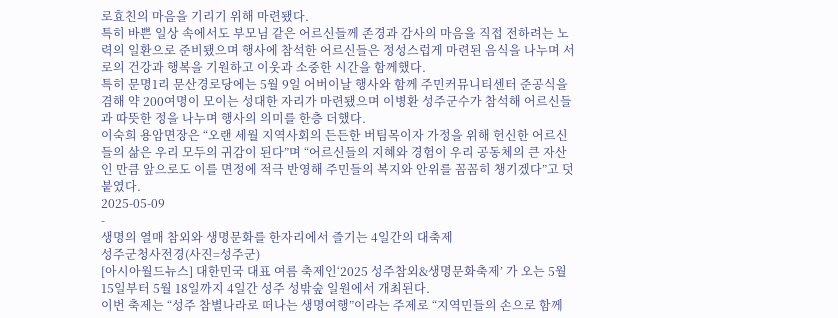로효친의 마음을 기리기 위해 마련됐다.
특히 바쁜 일상 속에서도 부모님 같은 어르신들께 존경과 감사의 마음을 직접 전하려는 노력의 일환으로 준비됐으며 행사에 참석한 어르신들은 정성스럽게 마련된 음식을 나누며 서로의 건강과 행복을 기원하고 이웃과 소중한 시간을 함께했다.
특히 문명1리 문산경로당에는 5월 9일 어버이날 행사와 함께 주민커뮤니티센터 준공식을 겸해 약 200여명이 모이는 성대한 자리가 마련됐으며 이병환 성주군수가 참석해 어르신들과 따뜻한 정을 나누며 행사의 의미를 한층 더했다.
이숙희 용암면장은 “오랜 세월 지역사회의 든든한 버팀목이자 가정을 위해 헌신한 어르신들의 삶은 우리 모두의 귀감이 된다”며 “어르신들의 지혜와 경험이 우리 공동체의 큰 자산인 만큼 앞으로도 이를 면정에 적극 반영해 주민들의 복지와 안위를 꼼꼼히 챙기겠다”고 덧붙였다.
2025-05-09
-
생명의 열매 참외와 생명문화를 한자리에서 즐기는 4일간의 대축제
성주군청사전경(사진=성주군)
[아시아월드뉴스] 대한민국 대표 여름 축제인‘2025 성주참외&생명문화축제’ 가 오는 5월 15일부터 5월 18일까지 4일간 성주 성밖숲 일원에서 개최된다.
이번 축제는 “성주 참별나라로 떠나는 생명여행”이라는 주제로 “지역민들의 손으로 함께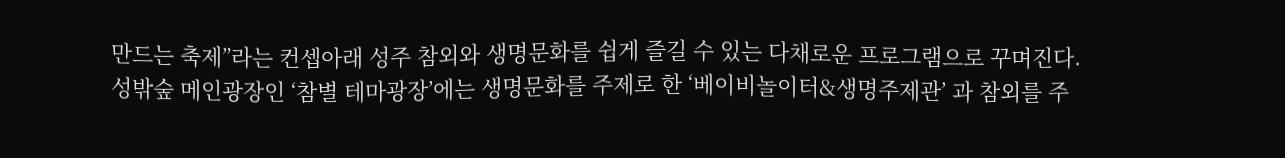만드는 축제”라는 컨셉아래 성주 참외와 생명문화를 쉽게 즐길 수 있는 다채로운 프로그램으로 꾸며진다.
성밖숲 메인광장인 ‘참별 테마광장’에는 생명문화를 주제로 한 ‘베이비놀이터&생명주제관’ 과 참외를 주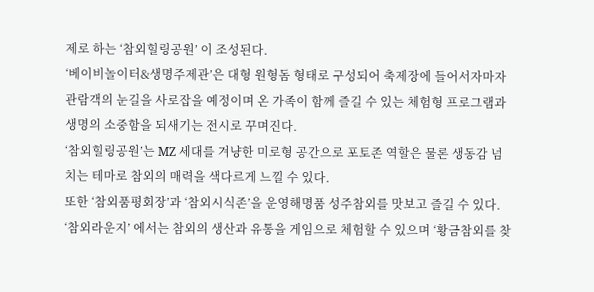제로 하는 ‘참외힐링공원’ 이 조성된다.
‘베이비놀이터&생명주제관’은 대형 원형돔 형태로 구성되어 축제장에 들어서자마자 관람객의 눈길을 사로잡을 예정이며 온 가족이 함께 즐길 수 있는 체험형 프로그램과 생명의 소중함을 되새기는 전시로 꾸며진다.
‘참외힐링공원’는 MZ 세대를 겨냥한 미로형 공간으로 포토존 역할은 물론 생동감 넘치는 테마로 참외의 매력을 색다르게 느낄 수 있다.
또한 ‘참외품평회장’과 ‘참외시식존’을 운영해명품 성주참외를 맛보고 즐길 수 있다.
‘참외라운지’ 에서는 참외의 생산과 유통을 게임으로 체험할 수 있으며 ‘황금참외를 찾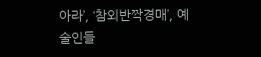아라’, ‘참외반짝경매’, 예술인들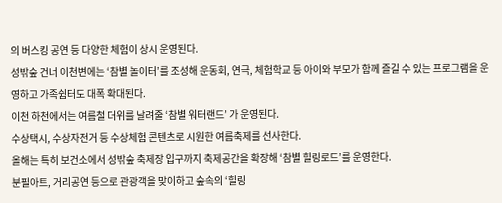의 버스킹 공연 등 다양한 체험이 상시 운영된다.
성밖숲 건너 이천변에는 ‘참별 놀이터’를 조성해 운동회, 연극, 체험학교 등 아이와 부모가 함께 즐길 수 있는 프로그램을 운영하고 가족쉼터도 대폭 확대된다.
이천 하천에서는 여름철 더위를 날려줄 ‘참별 워터랜드’ 가 운영된다.
수상택시, 수상자전거 등 수상체험 콘텐츠로 시원한 여름축제를 선사한다.
올해는 특히 보건소에서 성밖숲 축제장 입구까지 축제공간을 확장해 ‘참별 힐링로드’를 운영한다.
분필아트, 거리공연 등으로 관광객을 맞이하고 숲속의 ‘힐링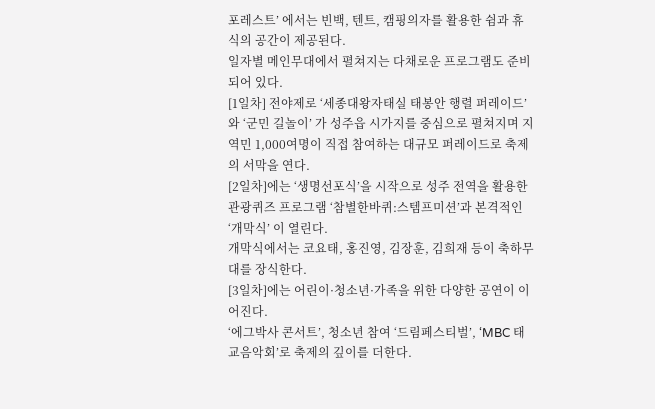포레스트’ 에서는 빈백, 텐트, 캠핑의자를 활용한 쉼과 휴식의 공간이 제공된다.
일자별 메인무대에서 펼쳐지는 다채로운 프로그램도 준비되어 있다.
[1일차] 전야제로 ‘세종대왕자태실 태봉안 행렬 퍼레이드’ 와 ‘군민 길놀이’ 가 성주읍 시가지를 중심으로 펼쳐지며 지역민 1,000여명이 직접 참여하는 대규모 퍼레이드로 축제의 서막을 연다.
[2일차]에는 ‘생명선포식’을 시작으로 성주 전역을 활용한 관광퀴즈 프로그램 ‘참별한바퀴:스템프미션’과 본격적인 ‘개막식’ 이 열린다.
개막식에서는 코요태, 홍진영, 김장훈, 김희재 등이 축하무대를 장식한다.
[3일차]에는 어린이·청소년·가족을 위한 다양한 공연이 이어진다.
‘에그박사 콘서트’, 청소년 참여 ‘드림페스티벌’, ‘MBC 태교음악회’로 축제의 깊이를 더한다.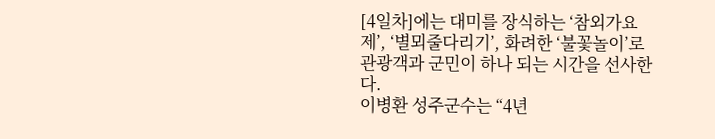[4일차]에는 대미를 장식하는 ‘참외가요제’, ‘별뫼줄다리기’, 화려한 ‘불꽃놀이’로 관광객과 군민이 하나 되는 시간을 선사한다.
이병환 성주군수는 “4년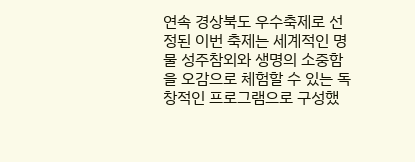연속 경상북도 우수축제로 선정된 이번 축제는 세계적인 명물 성주참외와 생명의 소중함을 오감으로 체험할 수 있는 독창적인 프로그램으로 구성했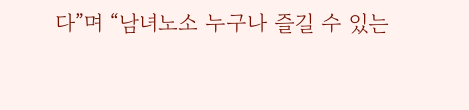다”며 “남녀노소 누구나 즐길 수 있는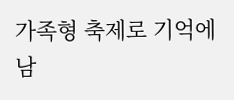가족형 축제로 기억에 남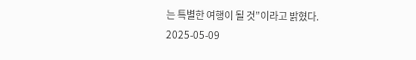는 특별한 여행이 될 것”이라고 밝혔다.
2025-05-09